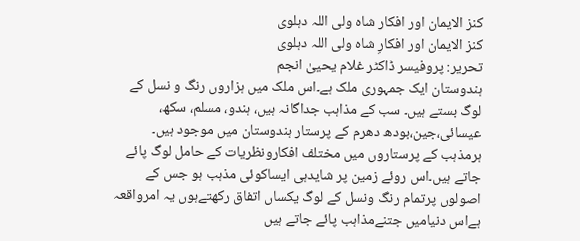کنز الایمان اور افکار شاہ ولی اللہ دہلوی
کنز الایمان اور افکارِ شاہ ولی اللہ دہلوی
تحریر: پروفیسر ڈاکٹر غلام یحییٰ انجم
ہندوستان ایک جمہوری ملک ہے۔اس ملک میں ہزاروں رنگ و نسل کے لوگ بستے ہیں۔ سب کے مذاہب جداگانہ ہیں، ہندو، مسلم، سکھ، عیسائی،جین،بودھ دھرم کے پرستار ہندوستان میں موجود ہیں۔ ہرمذہب کے پرستاروں میں مختلف افکارونظریات کے حامل لوگ پائے جاتے ہیں۔اس روئے زمین پر شایدہی ایساکوئی مذہب ہو جس کے اصولوں پرتمام رنگ ونسل کے لوگ یکساں اتفاق رکھتےہوں یہ امرواقعہ ہےاس دنیامیں جتنےمذاہب پائے جاتے ہیں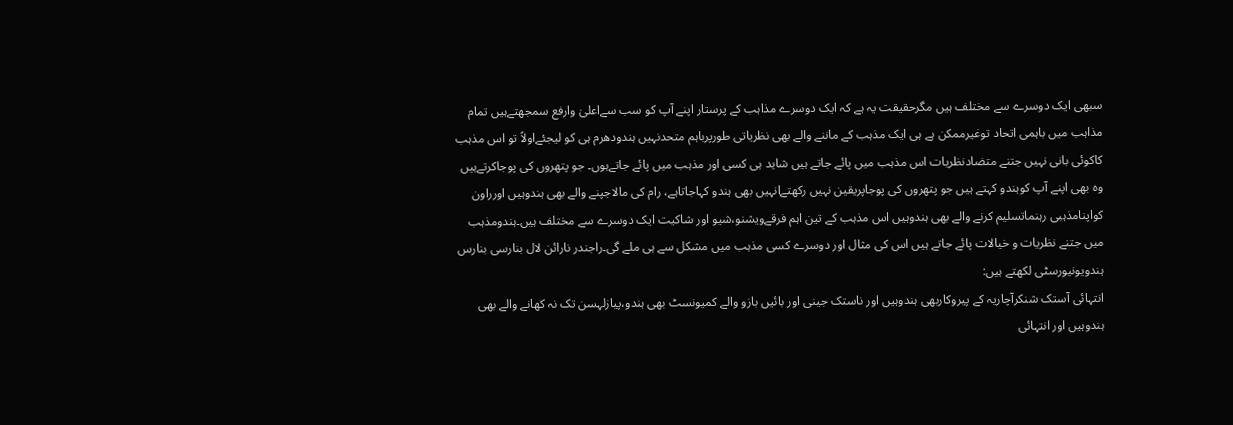سبھی ایک دوسرے سے مختلف ہیں مگرحقیقت یہ ہے کہ ایک دوسرے مذاہب کے پرستار اپنے آپ کو سب سےاعلیٰ وارفع سمجھتےہیں تمام مذاہب میں باہمی اتحاد توغیرممکن ہے ہی ایک مذہب کے ماننے والے بھی نظریاتی طورپرباہم متحدنہیں ہندودھرم ہی کو لیجئےاولاً تو اس مذہب کاکوئی بانی نہیں جتنے متضادنظریات اس مذہب میں پائے جاتے ہیں شاید ہی کسی اور مذہب میں پائے جاتےہوں۔ جو پتھروں کی پوجاکرتےہیں وہ بھی اپنے آپ کوہندو کہتے ہیں جو پتھروں کی پوجاپریقین نہیں رکھتےانہیں بھی ہندو کہاجاتاہے، رام کی مالاجپنے والے بھی ہندوہیں اورراون کواپنامذہبی رہنماتسلیم کرنے والے بھی ہندوہیں اس مذہب کے تین اہم فرقےویشنو،شیو اور شاکیت ایک دوسرے سے مختلف ہیں۔ہندومذہب میں جتنے نظریات و خیالات پائے جاتے ہیں اس کی مثال اور دوسرے کسی مذہب میں مشکل سے ہی ملے گی۔راجندر نارائن لال بنارسی بنارس ہندویونیورسٹی لکھتے ہیں:
انتہائی آستک شنکرآچاریہ کے پیروکاربھی ہندوہیں اور ناستک جینی اور بائیں بازو والے کمیونسٹ بھی ہندو،پیازلہسن تک نہ کھانے والے بھی ہندوہیں اور انتہائی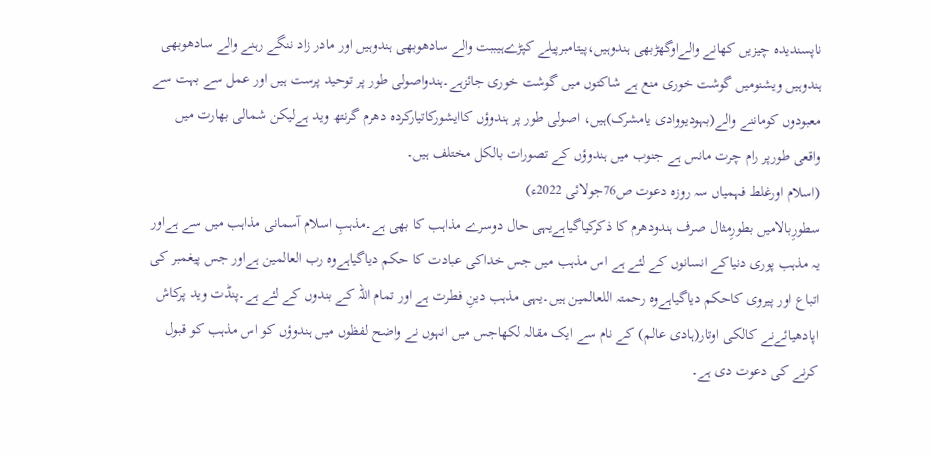ناپسندیدہ چیزیں کھانے والےاوگھڑبھی ہندوہیں،پیتامبرپیلے کپڑےہیببت والے سادھوبھی ہندوہیں اور مادر زاد ننگے رہنے والے سادھوبھی ہندوہیں ویشنومیں گوشت خوری منع ہے شاکتوں میں گوشت خوری جائزہے۔ہندواصولی طور پر توحید پرست ہیں اور عمل سے بہت سے معبودوں کوماننے والے(بہودیووادی یامشرک)ہیں، اصولی طور پر ہندوؤں کاایشورکاتیارکردہ دھرم گرنتھ وید ہےلیکن شمالی بھارت میں واقعی طورپر رام چرت مانس ہے جنوب میں ہندوؤں کے تصورات بالکل مختلف ہیں۔
(اسلام اورغلط فہمیاں سہ روزہ دعوت ص76جولائی 2022ء)
سطورِبالامیں بطورِمثال صرف ہندودھرم کا ذکرکیاگیاہےیہی حال دوسرے مذاہب کا بھی ہے۔مذہبِ اسلام آسمانی مذاہب میں سے ہےاور یہ مذہب پوری دنیاکے انسانوں کے لئے ہے اس مذہب میں جس خداکی عبادت کا حکم دیاگیاہےوہ رب العالمین ہےاور جس پیغمبر کی اتباع اور پیروی کاحکم دیاگیاہےوہ رحمتہ اللعالمین ہیں۔یہی مذہب دینِ فطرت ہے اور تمام اللہ کے بندوں کے لئے ہے۔پنڈت وید پرکاش اپادھیائےنے کالکی اوتار(ہادی عالم) کے نام سے ایک مقالہ لکھاجس میں انہوں نے واضح لفظوں میں ہندوؤں کو اس مذہب کو قبول کرنے کی دعوت دی ہے۔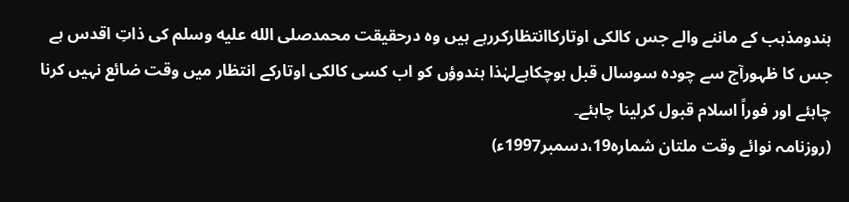ہندومذہب کے ماننے والے جس کالکی اوتارکاانتظارکررہے ہیں وہ درحقیقت محمدصلى الله عليه وسلم کی ذاتِ اقدس ہے جس کا ظہورآج سے چودہ سوسال قبل ہوچکاہےلہٰذا ہندوؤں کو اب کسی کالکی اوتارکے انتظار میں وقت ضائع نہیں کرنا چاہئے اور فوراً اسلام قبول کرلینا چاہئے۔
(روزنامہ نوائے وقت ملتان شمارہ19،دسمبر1997ء)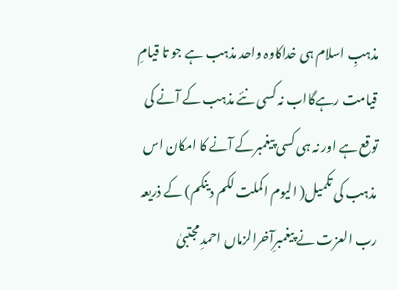مذہبِ اسلام ہی خداکاوہ واحد مذہب ہے جو تا قیامِ قیامت رہےگااب نہ کسی نئے مذہب کے آنے کی توقع ہے اور نہ ہی کسی پیغمبرکے آنے کا امکان اس مذہب کی تکمیل( الیوم اکملت لکم دینکم) کے ذریعہ رب العزت نے پیغمبرِآخرالزماں احمدِ مجتبیٰ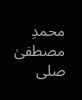محمدِ مصطفیٰ صلى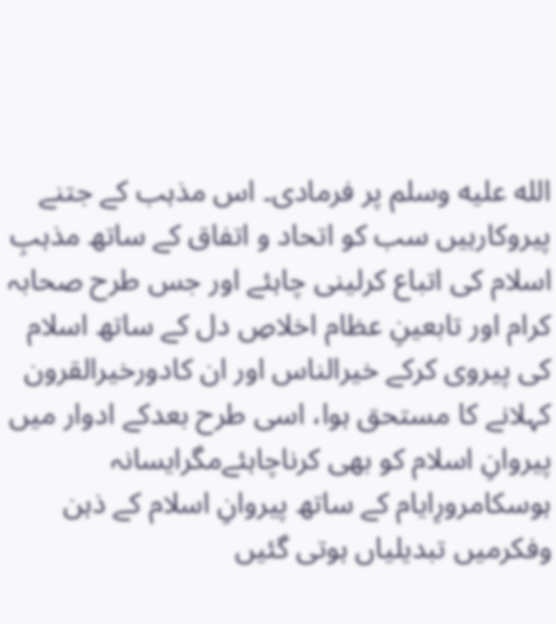الله عليه وسلم پر فرمادی۔ اس مذہب کے جتنے پیروکارہیں سب کو اتحاد و اتفاق کے ساتھ مذہبِ اسلام کی اتباع کرلینی چاہئے اور جس طرح صحابہ کرام اور تابعینِ عظام اخلاصِ دل کے ساتھ اسلام کی پیروی کرکے خیرالناس اور ان کادورخیرالقرون کہلانے کا مستحق ہوا، اسی طرح بعدکے ادوار میں پیروانِ اسلام کو بھی کرناچاہئےمگرایسانہ ہوسکامرورِایام کے ساتھ پیروانِ اسلام کے ذہن وفکرمیں تبدیلیاں ہوتی گئیں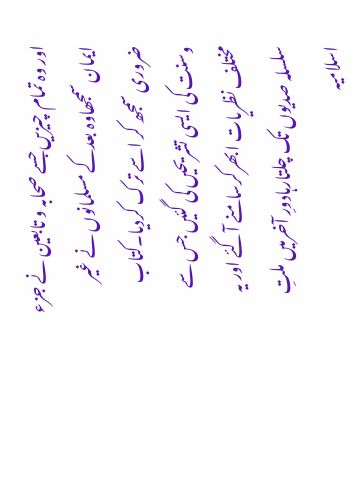اور وہ تمام چیزیں جسے صحابہ و تابعین نے جزء ایمان سمجھاوہ بعدکے مسلمانوں نے غیر ضروری سمجھ کر اسے ترک کردیا۔کتاب وسنت کی ایسی تشریحیں کی گئیں جس سے مختلف نظریات ابھرکرسامنے آگئے اور یہ سلسلہ صدیوں تک چلتارہادورِ آخرمیں ملتِ اسلامیہ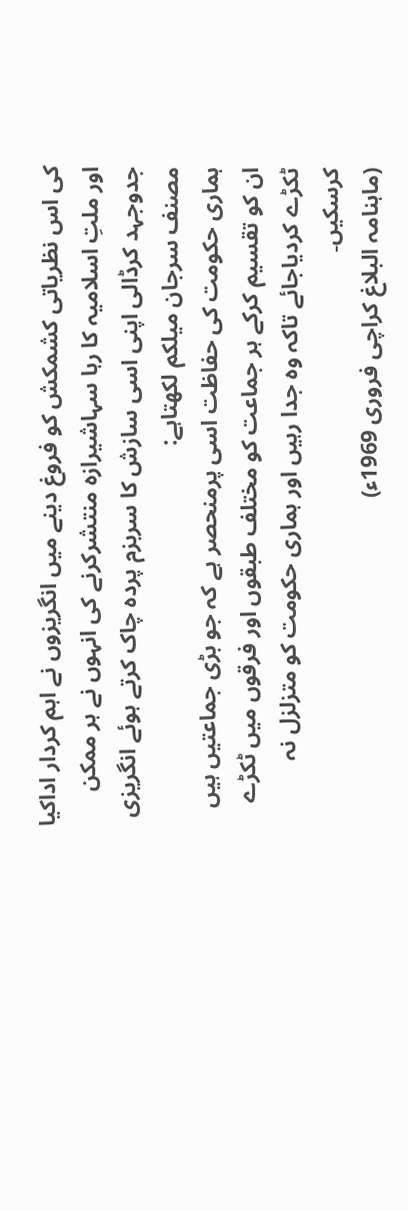کی اس نظریاتی کشمکش کو فروغ دینے میں انگریزوں نے اہم کردار اداکیا اور ملتِ اسلامیہ کا رہا سہاشیرازہ منتشرکرنے کی انہوں نے ہر ممکن جدوجہد کرڈالی اپنی اسی سازش کا سربزم پردہ چاک کرتے ہوئے انگریزی مصنف سرجان میلکم لکھتاہے:
ہماری حکومت کی حفاظت اسی پرمنحصر ہے کہ جو بڑی جماعتیں ہیں ان کو تقسیم کرکے ہر جماعت کو مختلف طبقوں اور فرقوں میں ٹکڑے ٹکڑے کردیاجائے تاکہ وہ جدا رہیں اور ہماری حکومت کو متزلزل نہ کرسکیں۔
(ماہنامہ البلاغ کراچی فروری 1969ء)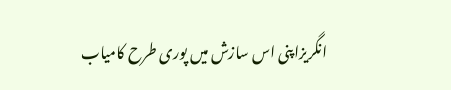انگریزاپنی اس سازش میں پوری طرح کامیاب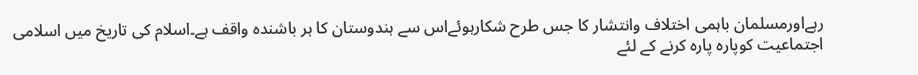رہےاورمسلمان باہمی اختلاف وانتشار کا جس طرح شکارہوئےاس سے ہندوستان کا ہر باشندہ واقف ہے۔اسلام کی تاریخ میں اسلامی اجتماعیت کوپارہ پارہ کرنے کے لئے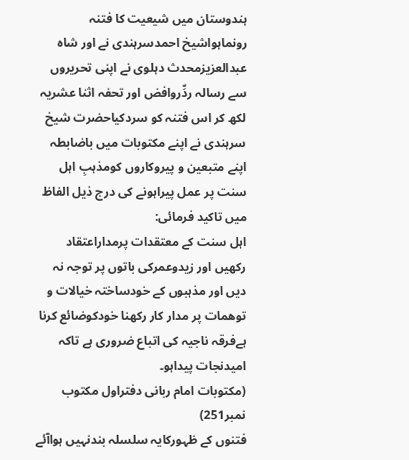ہندوستان میں شیعیت کا فتنہ رونماہواشیخ احمدسرہندی نے اور شاہ عبدالعزیزمحدث دہلوی نے اپنی تحریروں سے رسالہ ردِّروافض اور تحفہ اثنا عشریہ لکھ کر اس فتنہ کو سردکیاحضرت شیخ سرہندی نے اپنے مکتوبات میں باضابطہ اپنے متبعین و پیروکاروں کومذہبِ اہل سنت پر عمل پیراہونے کی درج ذیل الفاظ میں تاکید فرمائی:
اہل سنت کے معتقدات پرمداراعتقاد رکھیں اور زیدوعمرکی باتوں پر توجہ نہ دیں اور مذہبوں کے خودساختہ خیالات و توھمات پر مدار کار رکھنا خودکوضائع کرنا ہےفرقہ ناجیہ کی اتباع ضروری ہے تاکہ امیدنجات پیداہو۔
(مکتوبات امام ربانی دفتراول مکتوب نمبر251)
فتنوں کے ظہورکایہ سلسلہ بندنہیں ہواآئے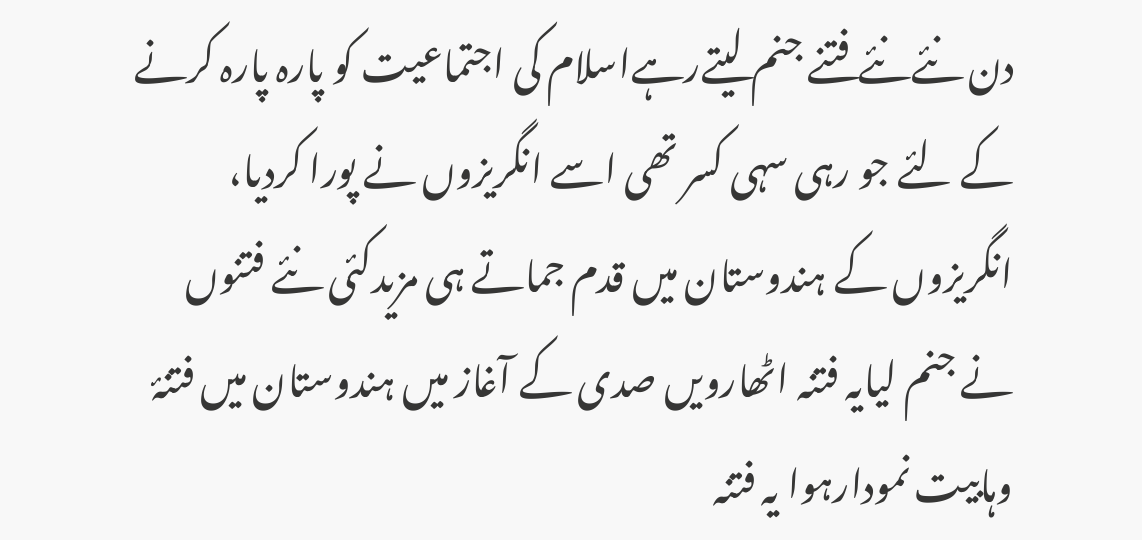دن نئےنئے فتنے جنم لیتےرہےاسلام کی اجتماعیت کو پارہ پارہ کرنے کے لئے جو رہی سہی کسر تھی اسے انگریزوں نے پورا کردیا، انگریزوں کے ہندوستان میں قدم جماتے ہی مزیدکئی نئے فتنوں نے جنم لیایہ فتنہ اٹھارویں صدی کے آغاز میں ہندوستان میں فتنۂ وہابیت نمودارہوا یہ فتنہ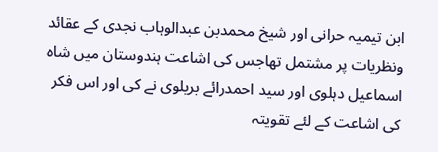ابن تیمیہ حرانی اور شیخ محمدبن عبدالوہاب نجدی کے عقائد ونظریات پر مشتمل تھاجس کی اشاعت ہندوستان میں شاہ اسماعیل دہلوی اور سید احمدرائے بریلوی نے کی اور اس فکر کی اشاعت کے لئے تقویتہ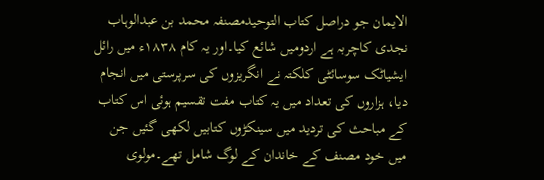الایمان جو دراصل کتاب التوحیدمصنفہ محمد بن عبدالوہاب نجدی کاچربہ ہے اردومیں شائع کیا۔اور یہ کام ۱۸۳۸ء میں رائل ایشیاٹک سوسائٹی کلکتہ نے انگریزوں کی سرپرستی میں انجام دیا، ہزاروں کی تعداد میں یہ کتاب مفت تقسیم ہوئی اس کتاب کے مباحث کی تردید میں سینکڑوں کتابیں لکھی گئیں جن میں خود مصنف کے خاندان کے لوگ شامل تھے۔مولوی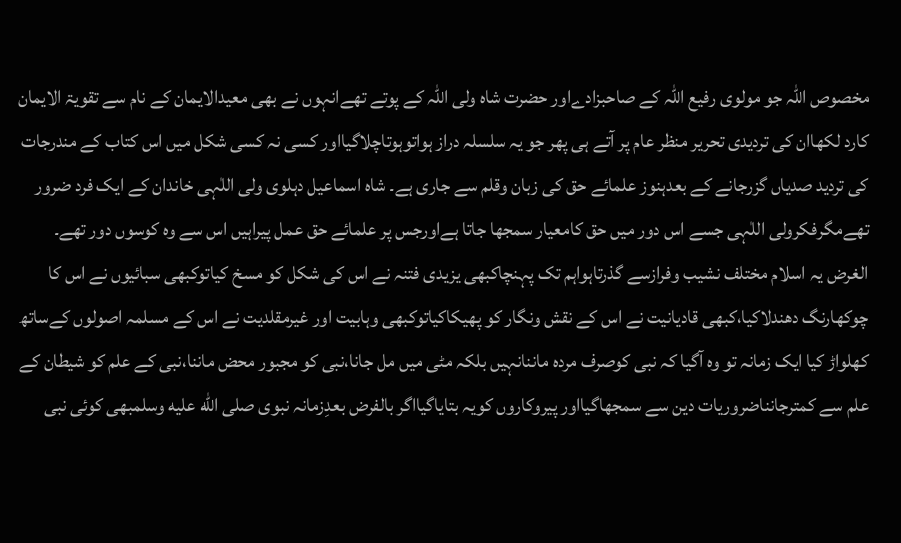مخصوص اللہ جو مولوی رفیع اللہ کے صاحبزادےاور حضرت شاہ ولی اللہ کے پوتے تھےانہوں نے بھی معیدالایمان کے نام سے تقویۃ الایمان کارد لکھاان کی تردیدی تحریر منظر عام پر آتے ہی پھر جو یہ سلسلہ دراز ہواتوہوتاچلاگیااور کسی نہ کسی شکل میں اس کتاب کے مندرجات کی تردید صدیاں گزرجانے کے بعدہنوز علمائے حق کی زبان وقلم سے جاری ہے۔ شاہ اسماعیل دہلوی ولی اللٰہی خاندان کے ایک فرد ضرور تھےمگرفکرولی اللٰہی جسے اس دور میں حق کامعیار سمجھا جاتا ہےاورجس پر علمائے حق عمل پیراہیں اس سے وہ کوسوں دور تھے۔
الغرض یہ اسلام مختلف نشیب وفرازسے گذرتاہواہم تک پہنچاکبھی یزیدی فتنہ نے اس کی شکل کو مسخ کیاتوکبھی سبائیوں نے اس کا چوکھارنگ دھندلاکیا،کبھی قادیانیت نے اس کے نقش ونگار کو پھیکاکیاتوکبھی وہابیت اور غیرمقلدیت نے اس کے مسلمہ اصولوں کےساتھ کھلواڑ کیا ایک زمانہ تو وہ آگیا کہ نبی کوصرف مردہ ماننانہیں بلکہ مٹی میں مل جانا،نبی کو مجبور محض ماننا،نبی کے علم کو شیطان کے علم سے کمترجانناضروریات دین سے سمجھاگیااور پیروکاروں کویہ بتایاگیااگر بالفرض بعدِزمانہ نبوی صلى الله عليه وسلمبھی کوئی نبی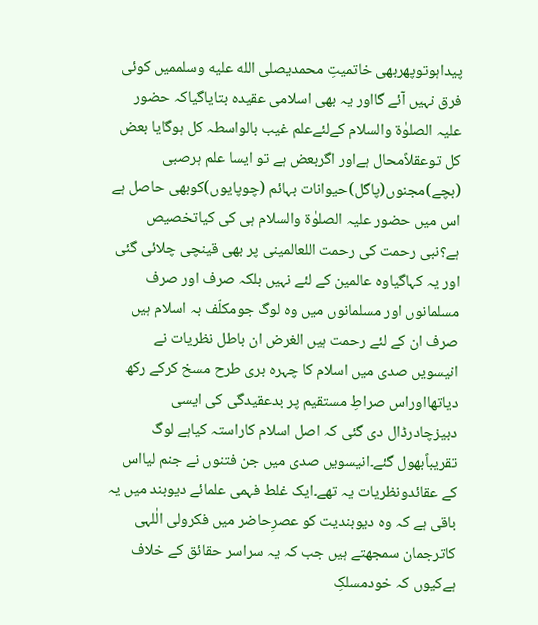پیداہوتوپھربھی خاتمیتِ محمدیصلى الله عليه وسلممیں کوئی فرق نہیں آئے گااور یہ بھی اسلامی عقیدہ بتایاگیاکہ حضور علیہ الصلوٰۃ والسلام کےلئےعلم غیب بالواسطہ کل ہوگایا بعض کل توعقلاًمحال ہےاور اگربعض ہے تو ایسا علم ہرصبی (بچے)مجنوں(پاگل)حیوانات بہائم (چوپایوں)کوبھی حاصل ہے اس میں حضور علیہ الصلوٰۃ والسلام ہی کی کیاتخصیص ہے؟نبی رحمت کی رحمت اللعالمینی پر بھی قینچی چلائی گئی اور یہ کہاگیاوہ عالمین کے لئے نہیں بلکہ صرف اور صرف مسلمانوں اور مسلمانوں میں وہ لوگ جومکلّف بہ اسلام ہیں صرف ان کے لئے رحمت ہیں الغرض ان باطل نظریات نے انیسویں صدی میں اسلام کا چہرہ بری طرح مسخ کرکے رکھ دیاتھااوراس صراطِ مستقیم پر بدعقیدگی کی ایسی دبیزچادرڈال دی گئی کہ اصل اسلام کاراستہ کیاہے لوگ تقریباًبھول گئے۔انیسویں صدی میں جن فتنوں نے جنم لیااس کے عقائدونظریات یہ تھے۔ایک غلط فہمی علمائے دیوبند میں یہ باقی ہے کہ وہ دیوبندیت کو عصرِحاضر میں فکرولی الٰلہی کاترجمان سمجھتے ہیں جب کہ یہ سراسر حقائق کے خلاف ہےکیوں کہ خودمسلکِ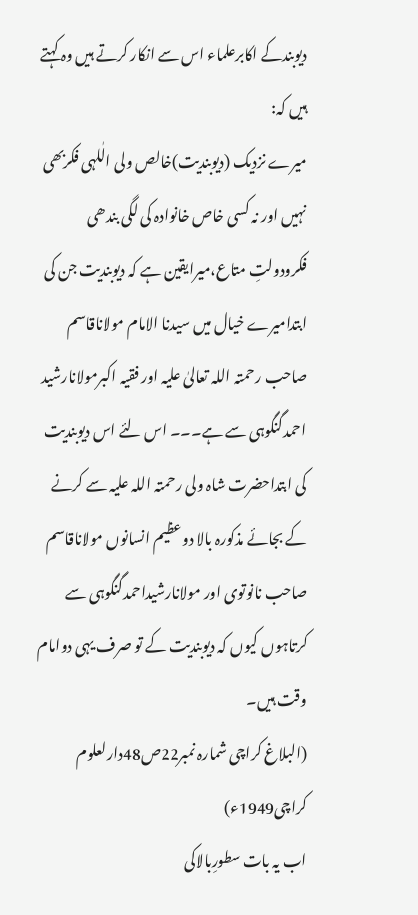دیوبندکے اکابرعلماء اس سے انکار کرتے ہیں وہ کہتے ہیں کہ:
میرے نزدیک (دیوبندیت)خالص ولی الٰلہی فکربھی نہیں اور نہ کسی خاص خانوادہ کی لگی بندھی فکرودولتِ متاع،میرایقین ہے کہ دیوبندیت جن کی ابتدامیرے خیال میں سیدنا الامام مولاناقاسم صاحب رحمتہ اللہ تعالیٰ علیہ اور فقیہ اکبرمولانارشید احمدگنگوہی سے ہے۔۔۔ اس لئے اس دیوبندیت کی ابتداحضرت شاہ ولی رحمتہ اللہ علیہ سے کرنے کے بجائے مذکورہ بالا دوعظیم انسانوں مولاناقاسم صاحب نانوتوی اور مولانارشیداحمدگنگوہی سے کرتاہوں کیوں کہ دیوبندیت کے تو صرف یہی دوامام وقت ہیں۔
(البلاغ کراچی شمارہ نمبر22ص48دارلعلوم کراچی1949ء)
اب یہ بات سطورِبالاکی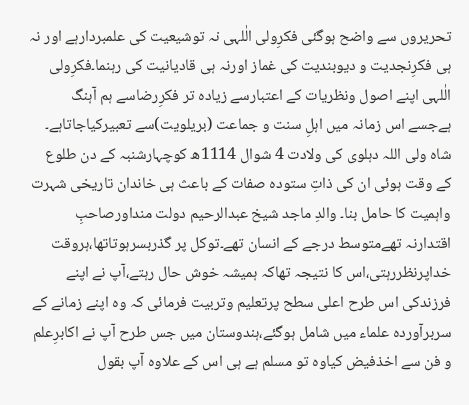تحریروں سے واضح ہوگئی فکرِولی الٰلہی نہ توشیعیت کی علمبردارہے اور نہ ہی فکرِنجدیت و دیوبندیت کی غماز اورنہ ہی قادیانیت کی رہنما۔فکرِولی الٰلہی اپنے اصول ونظریات کے اعتبارسے زیادہ تر فکرِرضاسے ہم آہنگ ہےجسے اس زمانہ میں اہلِ سنت و جماعت (بریلویت)سے تعبیرکیاجاتاہے۔
شاہ ولی اللہ دہلوی کی ولادت 4 شوال 1114ھ کوچہارشنبہ کے دن طلوع کے وقت ہوئی ان کی ذاتِ ستودہ صفات کے باعث ہی خاندان تاریخی شہرت واہمیت کا حامل بنا۔ والدِ ماجد شیخ عبدالرحیم دولت منداورصاحبِ اقتدارنہ تھےمتوسط درجے کے انسان تھے۔توکل پر گذربسرہوتاتھا،ہروقت خداپرنظررہتی،اس کا نتیجہ تھاکہ ہمیشہ خوش حال رہتے،آپ نے اپنے فرزندکی اس طرح اعلی سطح پرتعلیم وتربیت فرمائی کہ وہ اپنے زمانے کے سربرآوردہ علماء میں شامل ہوگئے،ہندوستان میں جس طرح آپ نے اکابرِعلم و فن سے اخذفیض کیاوہ تو مسلم ہے ہی اس کے علاوہ آپ بقول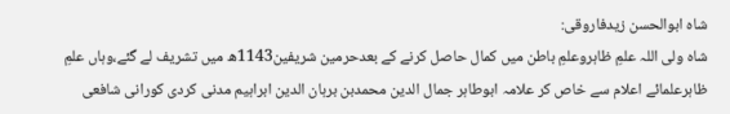شاہ ابوالحسن زیدفاروقی:
شاہ ولی اللہ علمِ ظاہروعلمِ باطن میں کمال حاصل کرنے کے بعدحرمین شریفین1143ھ میں تشریف لے گئے،وہاں علمِ ظاہرعلمائے اعلام سے خاص کر علامہ ابوطاہر جمال الدین محمدبن برہان الدین ابراہیم مدنی کردی کورانی شافعی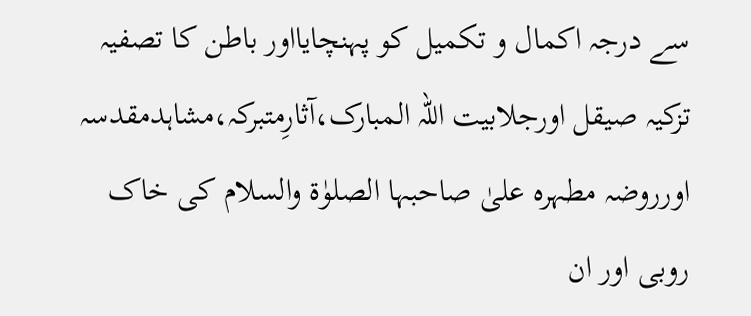سے درجہ اکمال و تکمیل کو پہنچایااور باطن کا تصفیہ تزکیہ صیقل اورجلابیت اللہ المبارک،آثارِمتبرکہ،مشاہدمقدسہ اورروضہ مطہرہ علیٰ صاحبہا الصلوٰۃ والسلام کی خاک روبی اور ان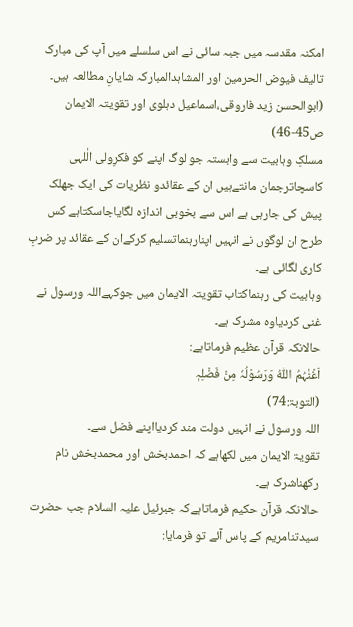امکنہ مقدسہ میں جبہ سائی نے اس سلسلے میں آپ کی مبارک تالیف فیوض الحرمین اور المشاہدالمبارکہ شایانِ مطالعہ ہیں۔
(ابوالحسن زید فاروقی،اسماعیل دہلوی اور تقویتہ الایمان ص45-46)
مسلکِ وہابیت سے وابستہ جو لوگ اپنے کو فکرِولی الٰلہی کاسچاترجمان مانتےہیں ان کے عقائدو نظریات کی ایک جھلک پیش کی جارہی ہے اس سے بخوبی اندازہ لگایاجاسکتاہے کس طرح ان لوگوں نے انہیں اپنارہنماتسلیم کرکےان کے عقائد پر ضربِ کاری لگائی ہے۔
وہابیت کی رہنماکتاب تقویتہ الایمان میں جوکہےاللہ ورسول نے غنی کردیاوہ مشرک ہے۔
حالانکہ قرآن عظیم فرماتاہے:
اَغْنٰہُمُ اللّٰہُ وَرَسُوْلُہٗ مِنْ فَضْلِہٖ
(التوبۃ:74)
اللہ ورسول نے انہیں دولت مند کردیااپنے فضل سے۔
تقویۃ الایمان میں لکھاہے کہ احمدبخش اور محمدبخش نام رکھناشرک ہے۔
حالانکہ قرآن حکیم فرماتاہےکہ جبرئیل علیہ السلام جب حضرت سیدتنامریم کے پاس آئے تو فرمایا: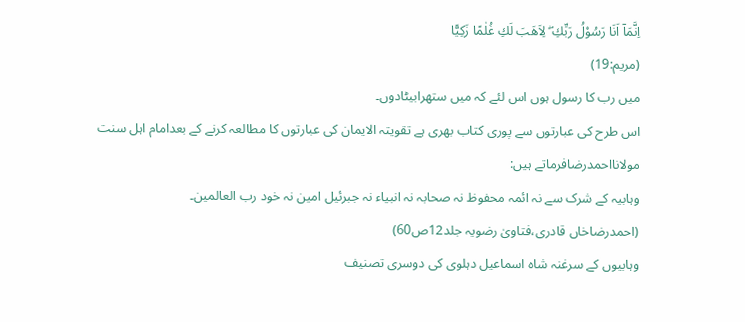اِنَّمَاۤ اَنَا رَسُوْلُ رَبِّكِ ۖ لِاَھَبَ لَكِ غُلٰمًا زَکِیًّا
(مریم:19)
میں رب کا رسول ہوں اس لئے کہ میں ستھرابیٹادوں۔
اس طرح کی عبارتوں سے پوری کتاب بھری ہے تقویتہ الایمان کی عبارتوں کا مطالعہ کرنے کے بعدامام اہل سنت مولانااحمدرضافرماتے ہیں:
وہابیہ کے شرک سے نہ ائمہ محفوظ نہ صحابہ نہ انبیاء نہ جبرئیل امین نہ خود رب العالمین۔
(احمدرضاخاں قادری،فتاویٰ رضویہ جلد12ص60)
وہابیوں کے سرغنہ شاہ اسماعیل دہلوی کی دوسری تصنیف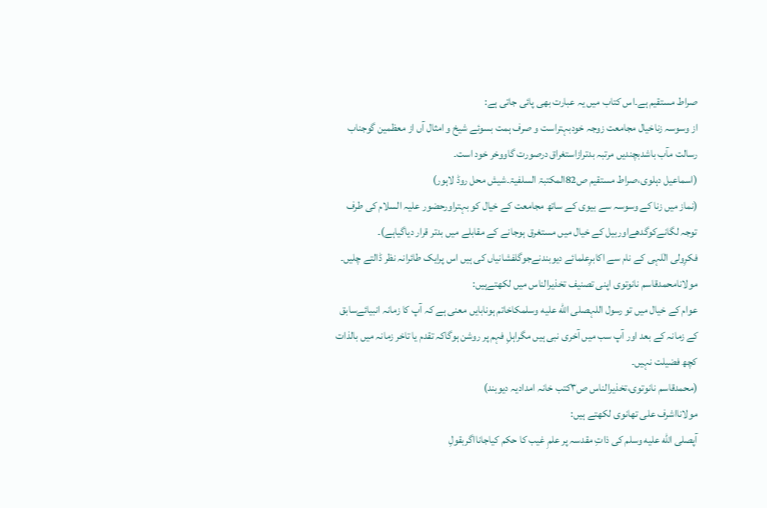صراط مستقیم ہے۔اس کتاب میں یہ عبارت بھی پائی جاتی ہے:
از وسوسہ زناخیال مجامعت زوجہ خودبہتراست و صرف ہمت بسوئے شیخ و امثال آں از معظمین گوجناب رسالت مآب باشدبچندیں مرتبہ بدترازاستغراق درصورت گاووخر خود است۔
(اسماعیل دہلوی،صراط مستقیم ص82المکتبۃ السلفیۃ۔شیش محل روڈ لاہور)
(نماز میں زنا کے وسوسہ سے بیوی کے ساتھ مجامعت کے خیال کو بہتراورحضور علیہ السلام کی طرف توجہ لگانےکوگدھےاوربیل کے خیال میں مستغرق ہوجانے کے مقابلے میں بدتر قرار دیاگیاہے)۔
فکرِولی الٰلہی کے نام سے اکابرِعلمائے دیوبندنےجوگلفشانیاں کی ہیں اس پرایک طائرانہ نظر ڈالتے چلیں۔ مولانامحمدقاسم نانوتوی اپنی تصنیف تخذیرالناس میں لکھتےہیں:
عوام کے خیال میں تو رسول اللہصلى الله عليه وسلمکاخاتم ہونابایں معنی ہے کہ آپ کا زمانہ انبیائےسابق کے زمانہ کے بعد اور آپ سب میں آخری نبی ہیں مگراہلِ فہم پر روشن ہوگاکہ تقدم یا تاخر زمانہ میں بالذات کچھ فضیلت نہیں۔
(محمدقاسم نانوتوی،تخذیرالناس ص۳کتب خانہ امدادیہ دیوبند)
مولانااشرف علی تھانوی لکھتے ہیں:
آپصلى الله عليه وسلم کی ذاتِ مقدسہ پر علمِ غیب کا حکم کیاجانااگربقولِ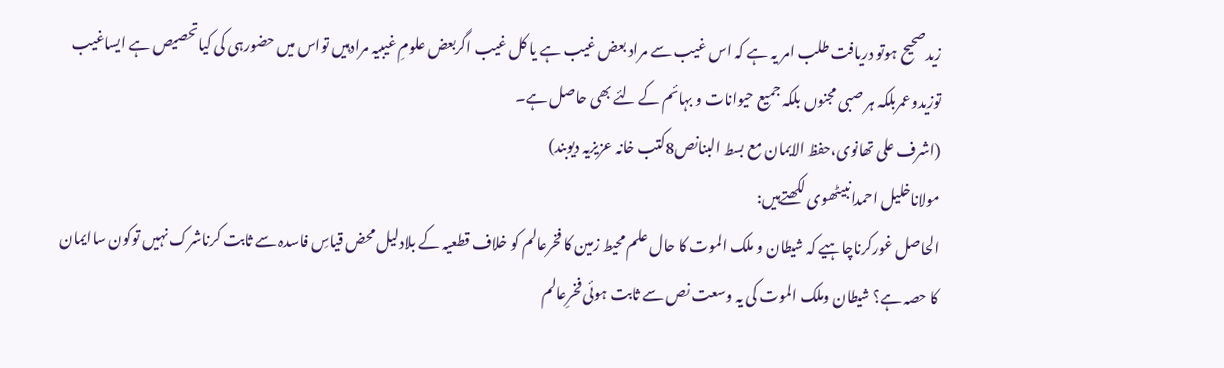زیدصحیح ہوتو دریافت طلب امر یہ ہے کہ اس غیب سے مراد بعض غیب ہے یا کل غیب اگربعض علومِ غیبیہ مرادہیں تواس میں حضورہی کی کیاتحصیص ہے ایساغیب توزیدوعمربلکہ ہر صبی مجنوں بلکہ جمیع حیوانات و بہائم کے لئے بھی حاصل ہے۔
(اشرف علی تھانوی،حفظ الایمان مع بسط البنانص8کتب خانہ عزیزیہ دیوبند)
مولاناخلیل احمدانبیٹھوی لکھتےہیں:
الحاصل غورکرناچاہیے کہ شیطان و ملک الموت کا حال علم محیط زمین کا فخرعالم کو خلاف قطعیہ کے بلادلیل محض قیاسِ فاسدہ سے ثابت کرناشرک نہیں توکون ساایمان کا حصہ ہے؟ شیطان وملک الموت کی یہ وسعت نص سے ثابت ہوئی فخرِعالم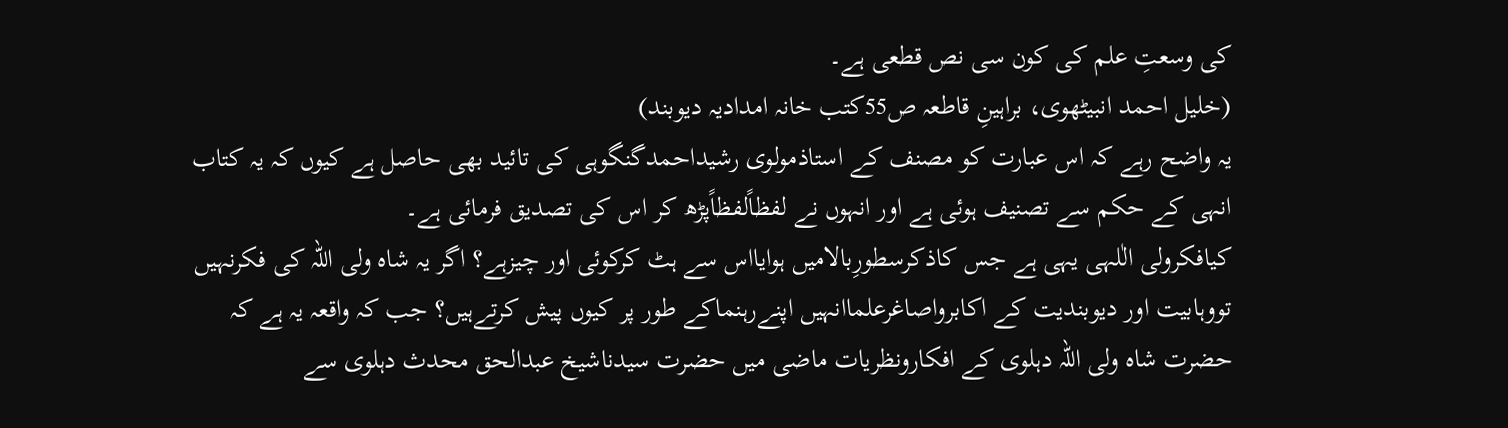کی وسعتِ علم کی کون سی نص قطعی ہے۔
(خلیل احمد انبیٹھوی، براہینِ قاطعہ ص55کتب خانہ امدادیہ دیوبند)
یہ واضح رہے کہ اس عبارت کو مصنف کے استاذمولوی رشیداحمدگنگوہی کی تائید بھی حاصل ہے کیوں کہ یہ کتاب انہی کے حکم سے تصنیف ہوئی ہے اور انہوں نے لفظاًلفظاًپڑھ کر اس کی تصدیق فرمائی ہے۔
کیافکرولی الٰلہی یہی ہے جس کاذکرسطورِبالامیں ہوایااس سے ہٹ کرکوئی اور چیزہے؟ اگر یہ شاہ ولی اللہ کی فکرنہیں تووہابیت اور دیوبندیت کے اکابرواصاغرعلماانہیں اپنےرہنماکے طور پر کیوں پیش کرتےہیں؟ جب کہ واقعہ یہ ہے کہ حضرت شاہ ولی اللہ دہلوی کے افکارونظریات ماضی میں حضرت سیدناشیخ عبدالحق محدث دہلوی سے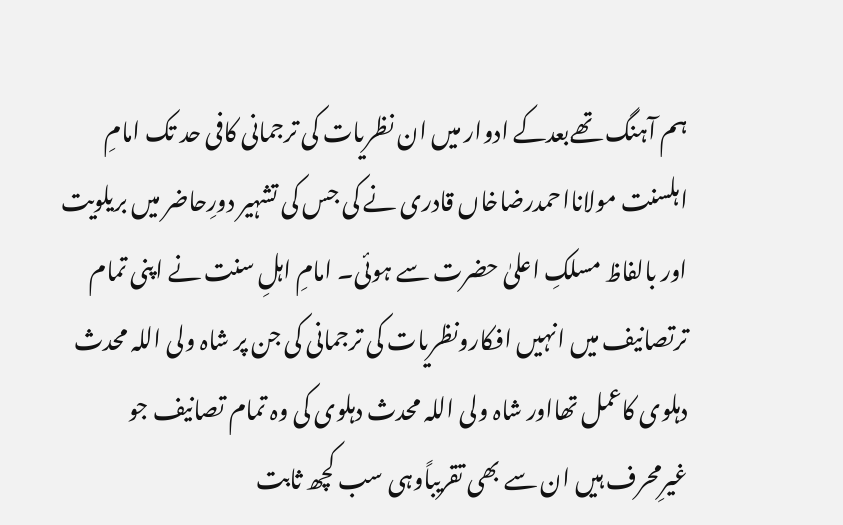ہم آہنگ تھےبعدکے ادوار میں ان نظریات کی ترجمانی کافی حد تک امامِ اہلسنت مولانااحمدرضاخاں قادری نے کی جس کی تشہیر دورِحاضر میں بریلویت اور بالفاظ مسلکِ اعلیٰ حضرت سے ہوئی۔ امامِ اہلِ سنت نے اپنی تمام ترتصانیف میں انہیں افکارونظریات کی ترجمانی کی جن پر شاہ ولی اللہ محدث دہلوی کاعمل تھااور شاہ ولی اللہ محدث دہلوی کی وہ تمام تصانیف جو غیرِمحرف ہیں ان سے بھی تقریباًوہی سب کچھ ثابت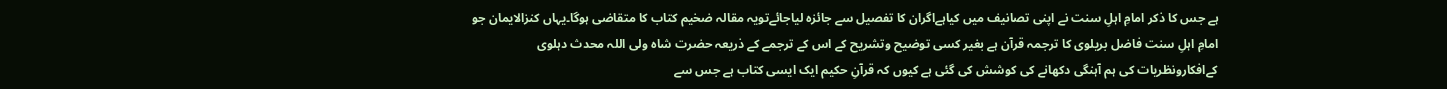ہے جس کا ذکر امامِ اہلِ سنت نے اپنی تصانیف میں کیاہےاگران کا تفصیل سے جائزہ لیاجائےتویہ مقالہ ضخیم کتاب کا متقاضی ہوگا۔یہاں کنزالایمان جو امامِ اہلِ سنت فاضل بریلوی کا ترجمہ قرآن ہے بغیر کسی توضیح وتشریح کے اس کے ترجمے کے ذریعہ حضرت شاہ ولی اللہ محدث دہلوی کےافکارونظریات کی ہم آہنگی دکھانے کی کوشش کی گئی ہے کیوں کہ قرآنِ حکیم ایک ایسی کتاب ہے جس سے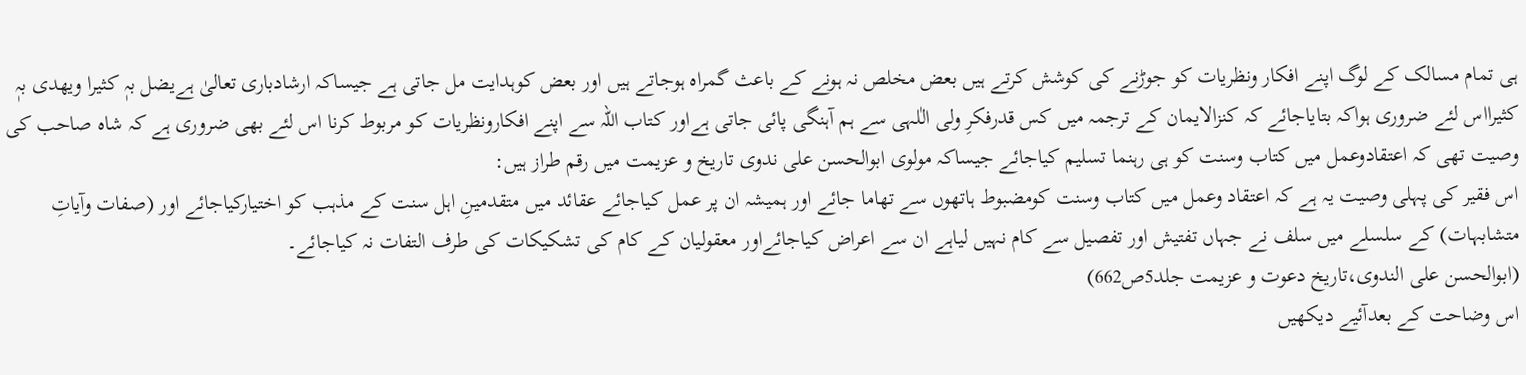ہی تمام مسالک کے لوگ اپنے افکار ونظریات کو جوڑنے کی کوشش کرتے ہیں بعض مخلص نہ ہونے کے باعث گمراہ ہوجاتے ہیں اور بعض کوہدایت مل جاتی ہے جیساکہ ارشادباری تعالیٰ ہےیضل بہٖ کثیرا ویھدی بہٖ کثیرااس لئے ضروری ہواکہ بتایاجائے کہ کنزالایمان کے ترجمہ میں کس قدرفکرِ ولی الٰلہی سے ہم آہنگی پائی جاتی ہےاور کتاب اللہ سے اپنے افکارونظریات کو مربوط کرنا اس لئے بھی ضروری ہے کہ شاہ صاحب کی وصیت تھی کہ اعتقادوعمل میں کتاب وسنت کو ہی رہنما تسلیم کیاجائے جیساکہ مولوی ابوالحسن علی ندوی تاریخ و عزیمت میں رقم طراز ہیں:
اس فقیر کی پہلی وصیت یہ ہے کہ اعتقاد وعمل میں کتاب وسنت کومضبوط ہاتھوں سے تھاما جائے اور ہمیشہ ان پر عمل کیاجائے عقائد میں متقدمینِ اہل سنت کے مذہب کو اختیارکیاجائے اور (صفات وآیاتِ متشابہات) کے سلسلے میں سلف نے جہاں تفتیش اور تفصیل سے کام نہیں لیاہے ان سے اعراض کیاجائےاور معقولیان کے کام کی تشکیکات کی طرف التفات نہ کیاجائے۔
(ابوالحسن علی الندوی،تاریخ دعوت و عزیمت جلد5ص662)
اس وضاحت کے بعدآئیے دیکھیں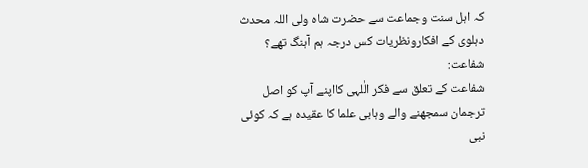کہ اہل سنت وجماعت سے حضرت شاہ ولی اللہ محدث دہلوی کے افکارونظریات کس درجہ ہم آہنگ تھے؟
شفاعت:
شفاعت کے تعلق سے فکر الٰلہی کااپنے آپ کو اصل ترجمان سمجھنے والے وہابی علما کا عقیدہ ہے کہ کوئی نبی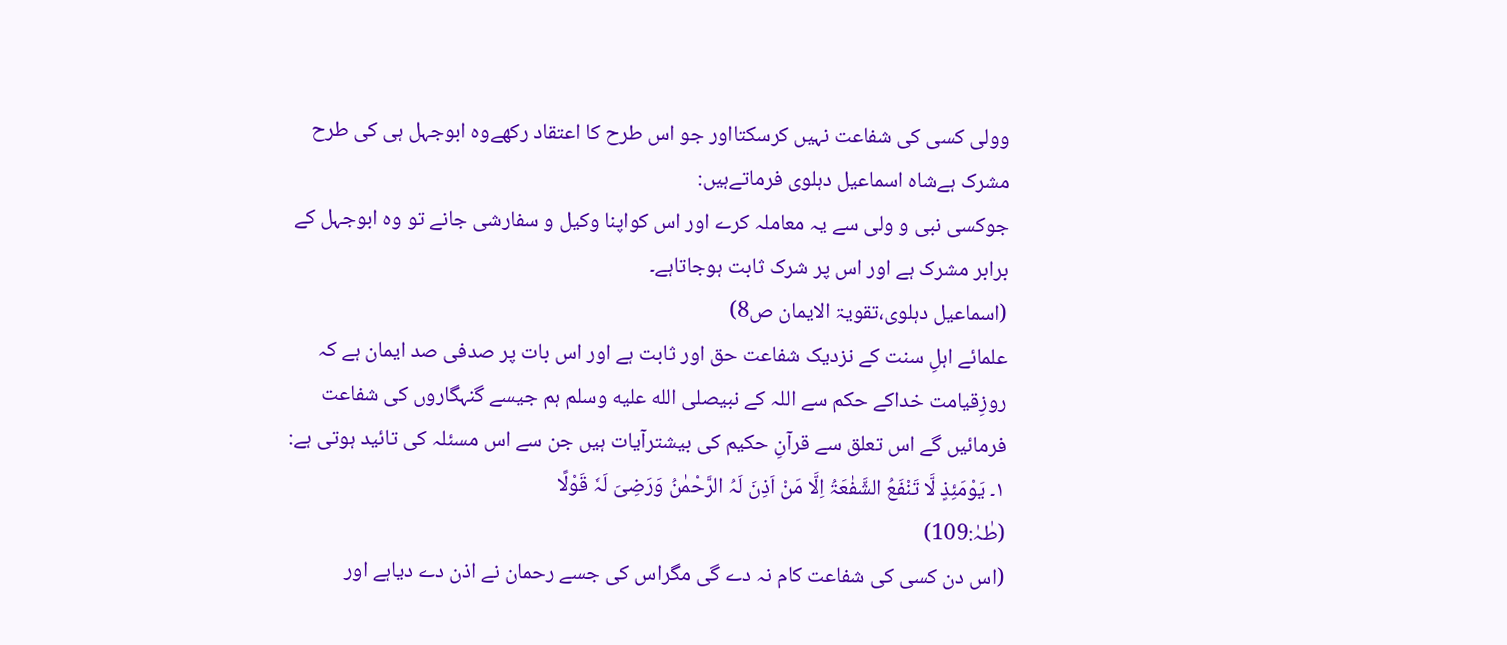وولی کسی کی شفاعت نہیں کرسکتااور جو اس طرح کا اعتقاد رکھےوہ ابوجہل ہی کی طرح مشرک ہےشاہ اسماعیل دہلوی فرماتےہیں:
جوکسی نبی و ولی سے یہ معاملہ کرے اور اس کواپنا وکیل و سفارشی جانے تو وہ ابوجہل کے برابر مشرک ہے اور اس پر شرک ثابت ہوجاتاہے۔
(اسماعیل دہلوی،تقویۃ الایمان ص8)
علمائے اہلِ سنت کے نزدیک شفاعت حق اور ثابت ہے اور اس بات پر صدفی صد ایمان ہے کہ روزِقیامت خداکے حکم سے اللہ کے نبیصلى الله عليه وسلم ہم جیسے گنہگاروں کی شفاعت فرمائیں گے اس تعلق سے قرآنِ حکیم کی بیشترآیات ہیں جن سے اس مسئلہ کی تائید ہوتی ہے:
۱۔ یَوْمَئِذٍ لَّا تَنْفَعُ الشَّفٰعَۃُ اِلَّا مَنْ اَذِنَ لَہُ الرَّحْمٰنُ وَرَضِیَ لَہٗ قَوْلًا
(طٰہٰ:109)
(اس دن کسی کی شفاعت کام نہ دے گی مگراس کی جسے رحمان نے اذن دے دیاہے اور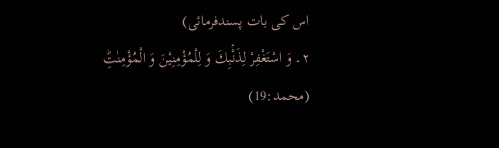اس کی بات پسندفرمائی)
۲۔ وَ اسْتَغْفِرْ لِذَنْۢبِكَ وَ لِلْمُؤْمِنِیْنَ وَ الْمُؤْمِنٰتِؕ
(محمد:19)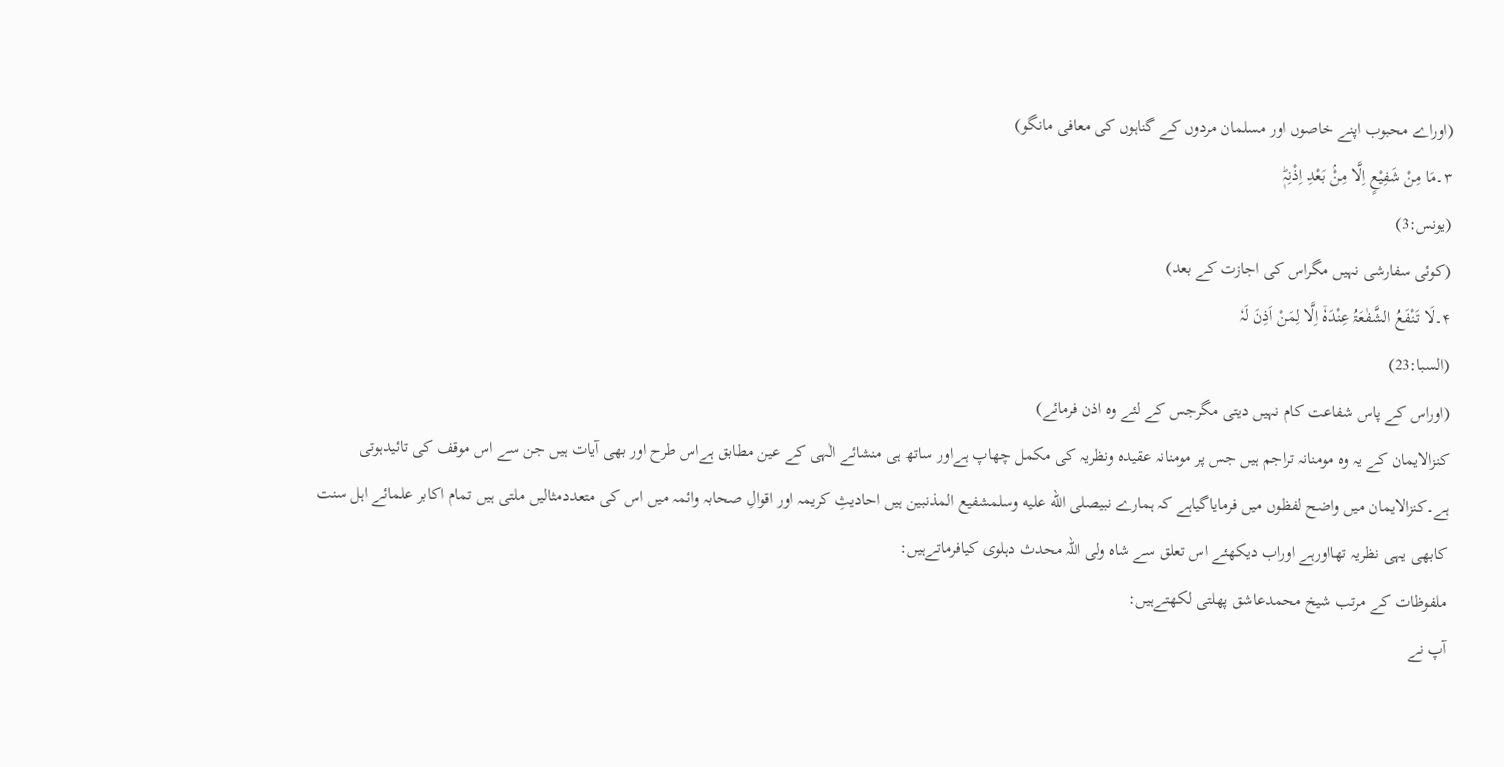(اوراے محبوب اپنے خاصوں اور مسلمان مردوں کے گناہوں کی معافی مانگو)
۳۔مَا مِنْ شَفِیْعٍ اِلَّا مِنْۢ بَعْدِ اِذْنِہٖؕ
(یونس:3)
(کوئی سفارشی نہیں مگراس کی اجازت کے بعد)
۴۔لَا تَنْفَعُ الشَّفٰعَۃُ عِنْدَہٗۤ اِلَّا لِمَنْ اَذِنَ لَہٗ
(السبا:23)
(اوراس کے پاس شفاعت کام نہیں دیتی مگرجس کے لئے وہ اذن فرمائے)
کنزالایمان کے یہ وہ مومنانہ تراجم ہیں جس پر مومنانہ عقیدہ ونظریہ کی مکمل چھاپ ہےاور ساتھ ہی منشائے الٰہی کے عین مطابق ہےاس طرح اور بھی آیات ہیں جن سے اس موقف کی تائیدہوتی ہے۔کنزالایمان میں واضح لفظوں میں فرمایاگیاہے کہ ہمارے نبیصلى الله عليه وسلمشفیع المذنبین ہیں احادیثِ کریمہ اور اقوالِ صحابہ وائمہ میں اس کی متعددمثالیں ملتی ہیں تمام اکابر علمائے اہل سنت کابھی یہی نظریہ تھااورہے اوراب دیکھئے اس تعلق سے شاہ ولی اللہ محدث دہلوی کیافرماتےہیں:
ملفوظات کے مرتب شیخ محمدعاشق پھلتی لکھتےہیں:
آپ نے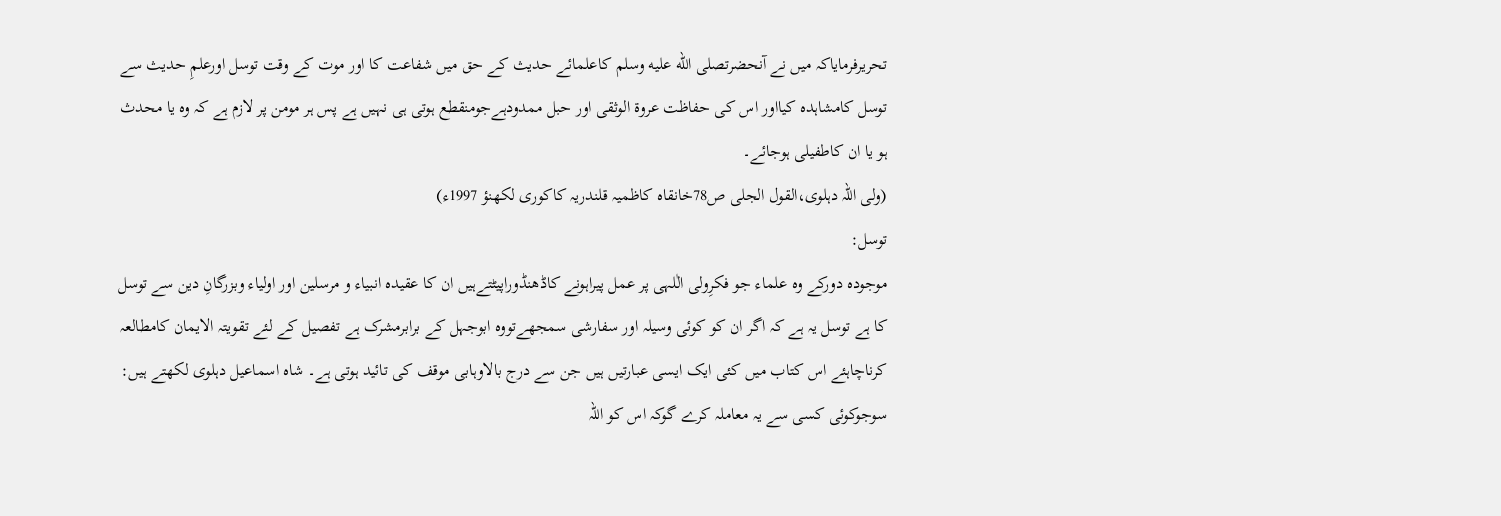تحریرفرمایاکہ میں نے آنحضرتصلى الله عليه وسلم کاعلمائے حدیث کے حق میں شفاعت کا اور موت کے وقت توسل اورعلمِ حدیث سے توسل کامشاہدہ کیااور اس کی حفاظت عروۃ الوثقی اور حبل ممدودہےجومنقطع ہوتی ہی نہیں ہے پس ہر مومن پر لازم ہے کہ وہ یا محدث ہو یا ان کاطفیلی ہوجائے۔
(ولی اللہ دہلوی،القول الجلی ص78خانقاہ کاظمیہ قلندریہ کاکوری لکھنؤ 1997ء)
توسل:
موجودہ دورکے وہ علماء جو فکرِولی الٰلہی پر عمل پیراہونے کاڈھنڈوراپیٹتےہیں ان کا عقیدہ انبیاء و مرسلین اور اولیاء وبزرگانِ دین سے توسل کا ہے توسل یہ ہے کہ اگر ان کو کوئی وسیلہ اور سفارشی سمجھےتووہ ابوجہل کے برابرمشرک ہے تفصیل کے لئے تقویتہ الایمان کامطالعہ کرناچاہئے اس کتاب میں کئی ایک ایسی عبارتیں ہیں جن سے درج بالاوہابی موقف کی تائید ہوتی ہے۔ شاہ اسماعیل دہلوی لکھتے ہیں:
سوجوکوئی کسی سے یہ معاملہ کرے گوکہ اس کو اللہ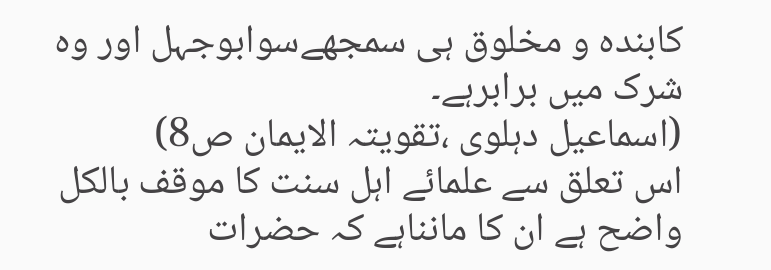کابندہ و مخلوق ہی سمجھےسوابوجہل اور وہ شرک میں برابرہے۔
(اسماعیل دہلوی ،تقویتہ الایمان ص8)
اس تعلق سے علمائے اہل سنت کا موقف بالکل واضح ہے ان کا مانناہے کہ حضرات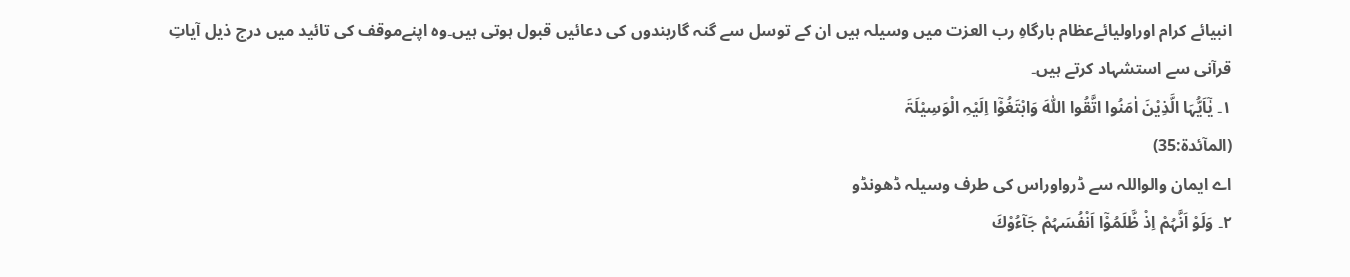انبیائے کرام اوراولیائےعظام بارگاہِ رب العزت میں وسیلہ ہیں ان کے توسل سے گنہ گاربندوں کی دعائیں قبول ہوتی ہیں۔وہ اپنےموقف کی تائید میں درج ذیل آیاتِ قرآنی سے استشہاد کرتے ہیں۔
۱۔ یٰۤاَیُّہَا الَّذِیْنَ اٰمَنُوا اتَّقُوا اللّٰہَ وَابْتَغُوْۤا اِلَیْہِ الْوَسِیْلَۃَ
(المآئدۃ:35)
اے ایمان والواللہ سے ڈرواوراس کی طرف وسیلہ ڈھونڈو
۲۔ وَلَوْ اَنَّہُمْ اِذْ ظَّلَمُوْۤا اَنْفُسَہُمْ جَآءُوْكَ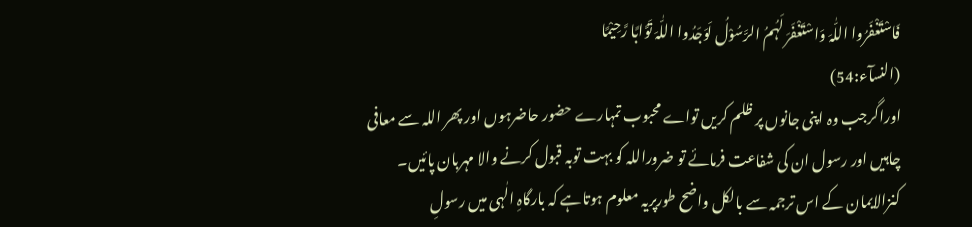فَاسْتَغْفَرُوا اللّٰہَ وَاسْتَغْفَرَ لَہُمُ الرَّسُوْلُ لَوَجَدُوا اللّٰہَ تَوَّابًا رَّحِیْمًا
(النسآء:54)
اوراگرجب وہ اپنی جانوں پر ظلم کریں تواے محبوب تمہارے حضور حاضرہوں اور پھر اللہ سے معافی چاہیں اور رسول ان کی شفاعت فرمائے تو ضروراللہ کو بہت توبہ قبول کرنے والا مہربان پائیں۔
کنزالایمان کے اس ترجمہ سے بالکل واضح طورپریہ معلوم ہوتاہے کہ بارگاہِ الٰہی میں رسولِ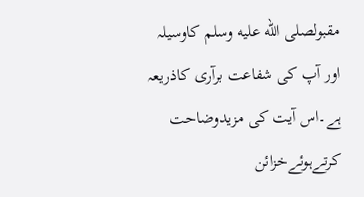مقبولصلى الله عليه وسلم کاوسیلہ اور آپ کی شفاعت برآری کاذریعہ ہے۔اس آیت کی مزیدوضاحت کرتےہوئےخزائن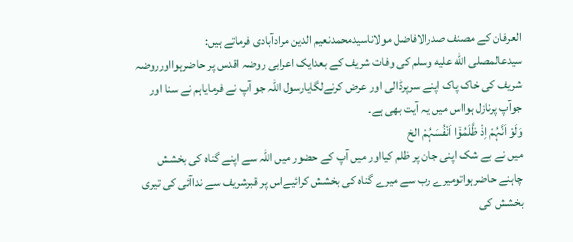العرفان کے مصنف صدرالافاضل مولاناسیدمحمدنعیم الدین مرادآبادی فرماتے ہیں:
سیدعالمصلى الله عليه وسلم کی وفات شریف کے بعدایک اعرابی روضہ اقدس پر حاضرہوااورروضہ شریف کی خاک پاک اپنے سرپرڈالی اور عرض کرنےلگایارسول اللہ جو آپ نے فرمایاہم نے سنا اور جوآپ پرنازل ہوااس میں یہ آیت بھی ہے۔
وَلَوْ اَنَّہُمْ اِذْ ظَّلَمُوْۤا اَنْفُسَہُمْ الخ
میں نے بے شک اپنی جان پر ظلم کیااور میں آپ کے حضور میں اللہ سے اپنے گناہ کی بخشش چاہنے حاضرہواتومیرے رب سے میرے گناہ کی بخشش کرائیےاس پر قبرشریف سے نداآئی کی تیری بخشش کی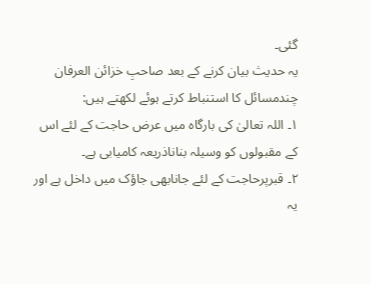گئی۔
یہ حدیث بیان کرنے کے بعد صاحبِ خزائن العرفان چندمسائل کا استنباط کرتے ہوئے لکھتے ہیں:
۱۔ اللہ تعالیٰ کی بارگاہ میں عرض حاجت کے لئے اس کے مقبولوں کو وسیلہ بناناذریعہ کامیابی ہے۔
۲۔ قبرپرحاجت کے لئے جانابھی جاؤک میں داخل ہے اور یہ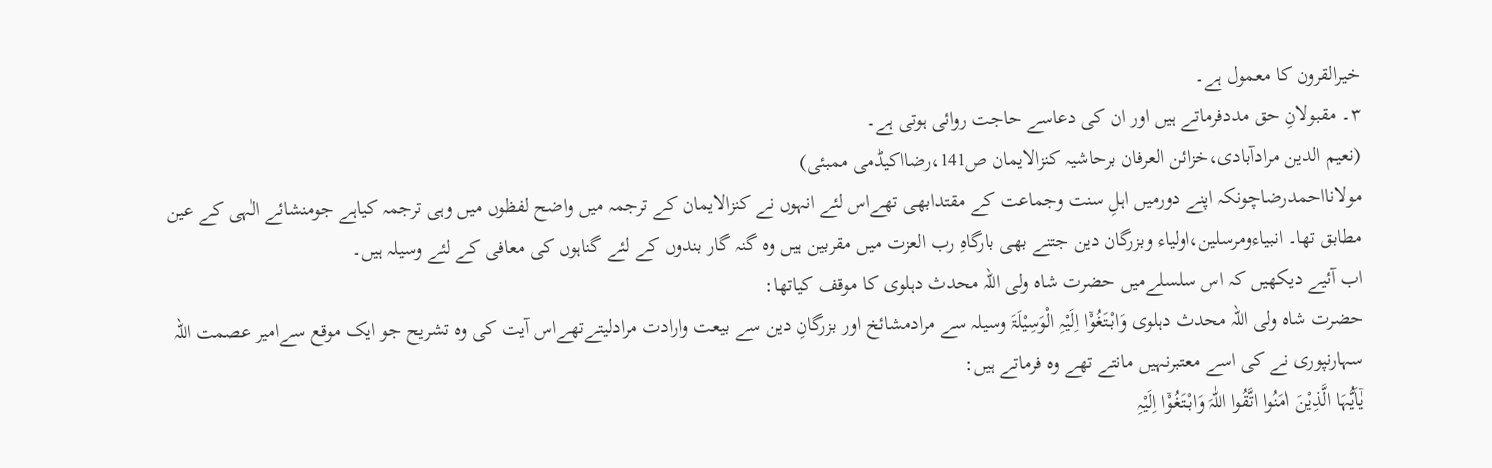خیرالقرون کا معمول ہے۔
۳۔ مقبولانِ حق مددفرماتے ہیں اور ان کی دعاسے حاجت روائی ہوتی ہے۔
(نعیم الدین مرادآبادی،خزائن العرفان برحاشیہ کنزالایمان ص141،رضااکیڈمی ممبئی)
مولانااحمدرضاچونکہ اپنے دورمیں اہلِ سنت وجماعت کے مقتدابھی تھےاس لئے انہوں نے کنزالایمان کے ترجمہ میں واضح لفظوں میں وہی ترجمہ کیاہے جومنشائے الٰہی کے عین مطابق تھا۔ انبیاءومرسلین،اولیاء وبزرگان دین جتنے بھی بارگاہِ رب العزت میں مقربین ہیں وہ گنہ گار بندوں کے لئے گناہوں کی معافی کے لئے وسیلہ ہیں۔
اب آئیے دیکھیں کہ اس سلسلےمیں حضرت شاہ ولی اللہ محدث دہلوی کا موقف کیاتھا:
حضرت شاہ ولی اللہ محدث دہلوی وَابْتَغُوْۤا اِلَیْہِ الْوَسِیْلَۃَ وسیلہ سے مرادمشائخ اور بزرگانِ دین سے بیعت وارادت مرادلیتےتھےاس آیت کی وہ تشریح جو ایک موقع سےامیر عصمت اللہ سہارنپوری نے کی اسے معتبرنہیں مانتے تھے وہ فرماتے ہیں:
یٰۤاَیُّہَا الَّذِیْنَ اٰمَنُوا اتَّقُوا اللّٰہَ وَابْتَغُوْۤا اِلَیْہِ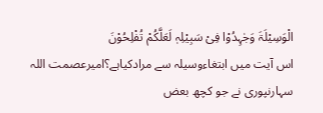الْوَسِیْلَۃَ وَجٰہِدُوْا فِیْ سَبِیْلِہٖ لَعَلَّکُمْ تُفْلِحُوْنَ
اس آیت میں ابتغاءوسیلہ سے مرادکیاہے؟امیرعصمت اللہ سہارنپوری نے جو کچھ بعض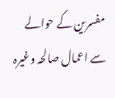مفسرین کے حوالے سے اعمال صالحہ وغیرہ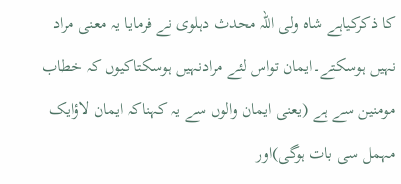کا ذکرکیاہے شاہ ولی اللہ محدث دہلوی نے فرمایا یہ معنی مراد نہیں ہوسکتے۔ایمان تواس لئے مرادنہیں ہوسکتاکیوں کہ خطاب مومنین سے ہے (یعنی ایمان والوں سے یہ کہناکہ ایمان لاؤایک مہمل سی بات ہوگی)اور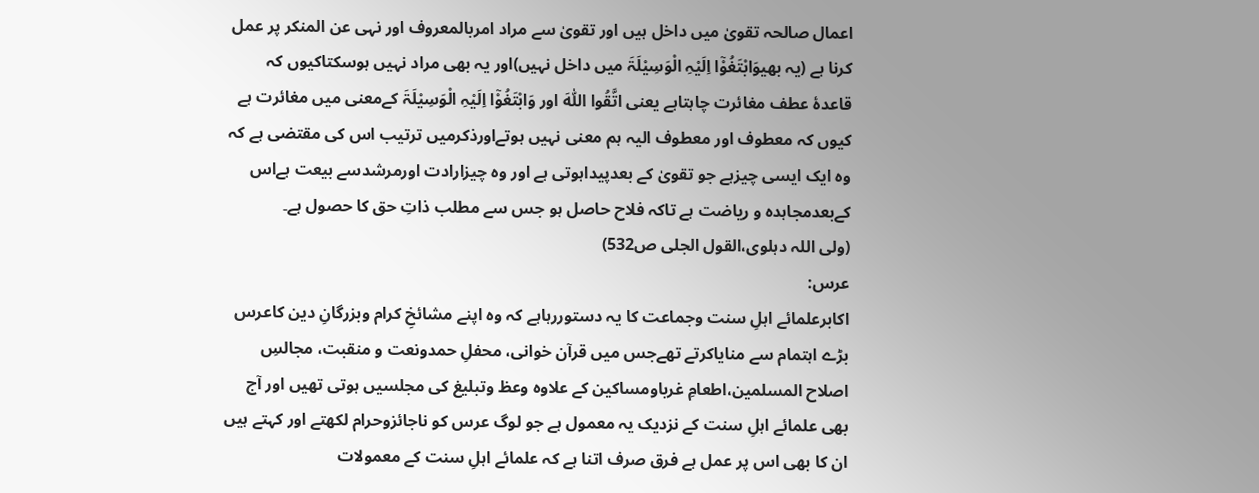اعمال صالحہ تقویٰ میں داخل ہیں اور تقویٰ سے مراد امربالمعروف اور نہی عن المنکر پر عمل کرنا ہے (یہ بھیوَابْتَغُوْۤا اِلَیْہِ الْوَسِیْلَۃَ میں داخل نہیں)اور یہ بھی مراد نہیں ہوسکتاکیوں کہ قاعدۂ عطف مغائرت چاہتاہے یعنی اتَّقُوا اللّٰہَ اور وَابْتَغُوْۤا اِلَیْہِ الْوَسِیْلَۃَ کےمعنی میں مغائرت ہے کیوں کہ معطوف اور معطوف الیہ ہم معنی نہیں ہوتےاورذکرمیں ترتیب اس کی مقتضی ہے کہ وہ ایک ایسی چیزہے جو تقویٰ کے بعدپیداہوتی ہے اور وہ چیزارادت اورمرشدسے بیعت ہےاس کےبعدمجاہدہ و ریاضت ہے تاکہ فلاح حاصل ہو جس سے مطلب ذاتِ حق کا حصول ہے۔
(ولی اللہ دہلوی،القول الجلی ص532)
عرس:
اکابرعلمائے اہلِ سنت وجماعت کا یہ دستوررہاہے کہ وہ اپنے مشائخِ کرام وبزرگانِ دین کاعرس بڑے اہتمام سے منایاکرتے تھےجس میں قرآن خوانی، محفلِ حمدونعت و منقبت، مجالسِ اصلاح المسلمین،اطعامِ غرباومساکین کے علاوہ وعظ وتبلیغ کی مجلسیں ہوتی تھیں اور آج بھی علمائے اہلِ سنت کے نزدیک یہ معمول ہے جو لوگ عرس کو ناجائزوحرام لکھتے اور کہتے ہیں ان کا بھی اس پر عمل ہے فرق صرف اتنا ہے کہ علمائے اہلِ سنت کے معمولات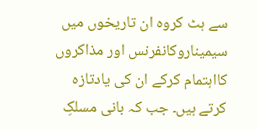سے ہٹ کروہ ان تاریخوں میں سیمیناروکانفرنس اور مذاکروں کااہتمام کرکے ان کی یادتازہ کرتے ہیں۔ جب کہ بانی مسلکِ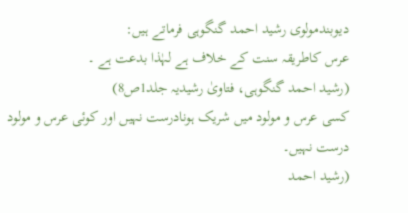دیوبندمولوی رشید احمد گنگوہی فرماتے ہیں:
عرس کاطریقہ سنت کے خلاف ہے لہٰذا بدعت ہے ۔
(رشید احمد گنگوہی، فتاویٰ رشیدیہ جلد1ص8)
کسی عرس و مولود میں شریک ہونادرست نہیں اور کوئی عرس و مولود درست نہیں۔
(رشید احمد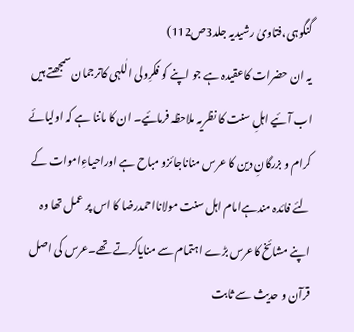گنگوہی،فتاویٰ رشیدیہ جلد3ص112)
یہ ان حضرات کاعقیدہ ہے جو اپنے کو فکرِولی الٰلہی کاترجمان سمجھتے ہیں اب آئیے اہلِ سنت کا نظریہ ملاحظہ فرمائیے۔ ان کا ماننا ہے کہ اولیائے کرام و بزرگانِ دین کا عرس مناناجائزو مباح ہے اوراحیاءِاموات کے لئے فائدہ مندہےامام اہل سنت مولانااحمدرضا کا اس پر عمل تھا وہ اپنے مشائخ کاعرس بڑے اہتمام سے منایاکرتے تھے۔عرس کی اصل قرآن و حدیث سے ثابت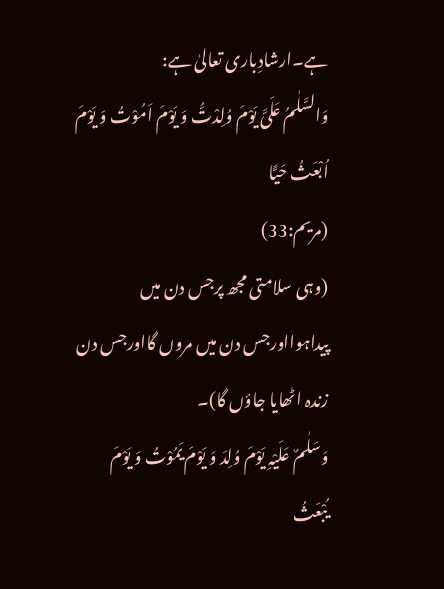ہے۔ارشادِباری تعالیٰ ہے:
وَالسَّلٰمُ عَلَیَّ یَوْمَ وُلِدْتُّ وَ یَوْمَ اَمُوْتُ وَ یَوْمَ اُبْعَثُ حَیًّا
(مریم:33)
(وہی سلامتی مجھ پرجس دن میں پیداہوااورجس دن میں مروں گااورجس دن زندہ اٹھایا جاؤں گا)۔
وَسَلٰمٌ عَلَیْہِ یَوْمَ وُلِدَ وَ یَوْمَ یَمُوْتُ وَ یَوْمَ یُبْعَثُ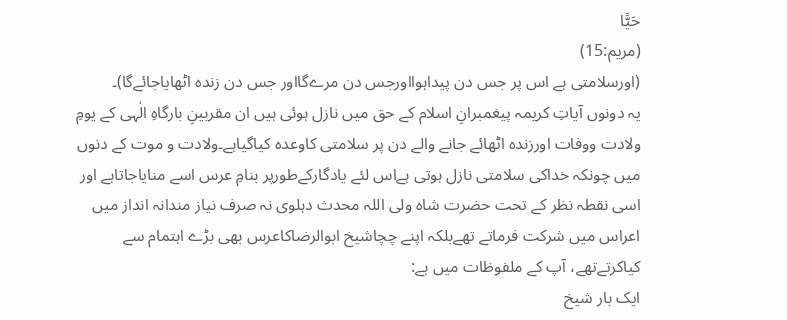حَیًّا
(مریم:15)
(اورسلامتی ہے اس پر جس دن پیداہوااورجس دن مرےگااور جس دن زندہ اٹھایاجائےگا)۔
یہ دونوں آیاتِ کریمہ پیغمبرانِ اسلام کے حق میں نازل ہوئی ہیں ان مقربینِ بارگاہِ الٰہی کے یومِ ولادت ووفات اورزندہ اٹھائے جانے والے دن پر سلامتی کاوعدہ کیاگیاہے۔ولادت و موت کے دنوں میں چونکہ خداکی سلامتی نازل ہوتی ہےاس لئے یادگارکےطورپر بنامِ عرس اسے منایاجاتاہے اور اسی نقطہ نظر کے تحت حضرت شاہ ولی اللہ محدث دہلوی نہ صرف نیاز مندانہ انداز میں اعراس میں شرکت فرماتے تھےبلکہ اپنے چچاشیخ ابوالرضاکاعرس بھی بڑے اہتمام سے کیاکرتےتھے، آپ کے ملفوظات میں ہے:
ایک بار شیخ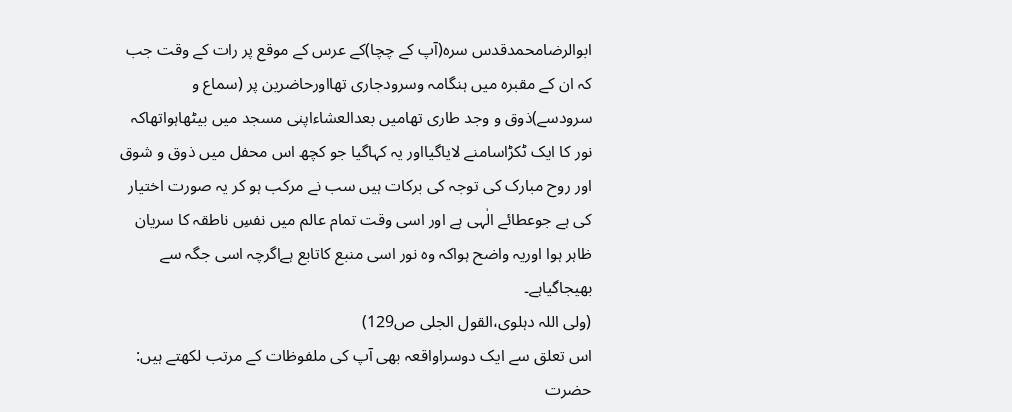ابوالرضامحمدقدس سرہ(آپ کے چچا)کے عرس کے موقع پر رات کے وقت جب کہ ان کے مقبرہ میں ہنگامہ وسرودجاری تھااورحاضرین پر (سماع و سرودسے)ذوق و وجد طاری تھامیں بعدالعشاءاپنی مسجد میں بیٹھاہواتھاکہ نور کا ایک ٹکڑاسامنے لایاگیااور یہ کہاگیا جو کچھ اس محفل میں ذوق و شوق اور روح مبارک کی توجہ کی برکات ہیں سب نے مرکب ہو کر یہ صورت اختیار کی ہے جوعطائے الٰہی ہے اور اسی وقت تمام عالم میں نفسِ ناطقہ کا سریان ظاہر ہوا اوریہ واضح ہواکہ وہ نور اسی منبع کاتابع ہےاگرچہ اسی جگہ سے بھیجاگیاہے۔
(ولی اللہ دہلوی،القول الجلی ص129)
اس تعلق سے ایک دوسراواقعہ بھی آپ کی ملفوظات کے مرتب لکھتے ہیں:
حضرت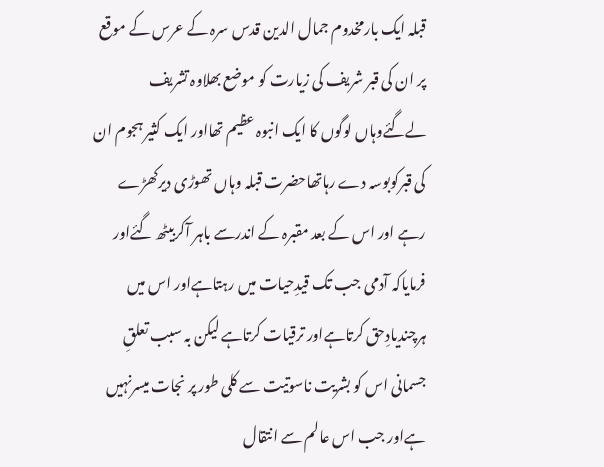قبلہ ایک بارمخدوم جمال الدین قدس سرہ کے عرس کے موقع پر ان کی قبر شریف کی زیارت کو موضع بھلاوہ تشریف لےگئےوہاں لوگوں کا ایک انبوہ عظیم تھااور ایک کثیر ہجوم ان کی قبرکوبوسہ دے رہاتھاحضرت قبلہ وہاں تھوڑی دیرکھڑے رہے اور اس کے بعد مقبرہ کے اندرسے باہر آکربیٹھ گئےاور فرمایاکہ آدمی جب تک قیدِحیات میں رہتاہےاور اس میں ہرچندیادِحق کرتاہےاور ترقیات کرتاہے لیکن بہ سبب تعلقِ جسمانی اس کو بشریت ناسوتیت سے کلی طور پر نجات میسرنہیں ہےاور جب اس عالم سے انتقال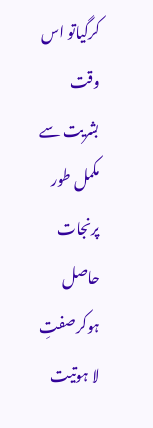کرگیاتو اس وقت بشریت سے مکمل طور پرنجات حاصل ہوکرصفتِ لا ہوتیت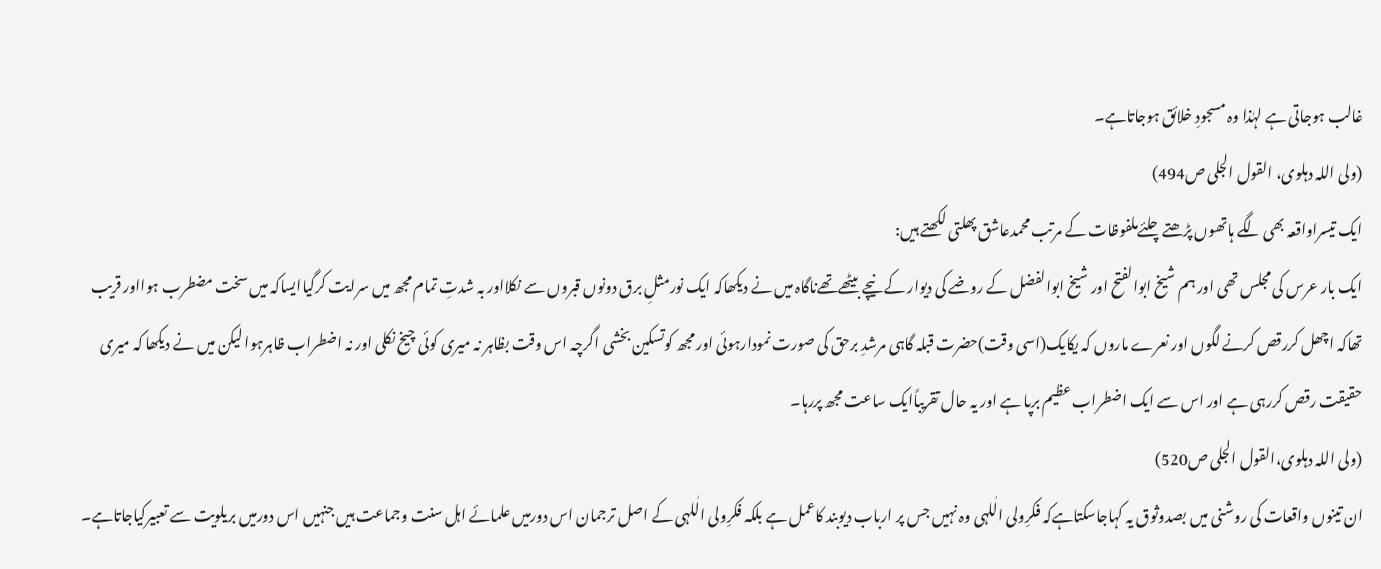غالب ہوجاتی ہے لہٰذا وہ مسجودِ خلائق ہوجاتاہے۔
(ولی اللہ دہلوی، القول الجلی ص494)
ایک تیسراواقعہ بھی لگے ہاتھوں پڑھتےچلئےملفوظات کے مرتب محمدعاشق پھلتی لکھتے ہیں:
ایک بار عرس کی مجلس تھی اور ہم شیخ ابوالفتح اور شیخ ابوالفضل کے روضے کی دیوار کے نیچے بیٹھےتھےناگاہ میں نے دیکھاکہ ایک نورمثلِ برق دونوں قبروں سے نکلااور بہ شدتِ تمام مجھ میں سرایت کرگیاایساکہ میں سخت مضطرب ہوااور قریب تھاکہ اچھل کررقص کرنے لگوں اور نعرے ماروں کہ یکایک(اسی وقت)حضرت قبلہ گاہی مرشدِ برحق کی صورت نمودارہوئی اور مجھ کوتسکین بخشی اگرچہ اس وقت بظاہر نہ میری کوئی چیخ نکلی اور نہ اضطراب ظاہرہوا لیکن میں نے دیکھا کہ میری حقیقت رقص کررہی ہے اور اس سے ایک اضطراب عظیم برپا ہے اور یہ حال تقریباًایک ساعت مجھ پررہا۔
(ولی اللہ دہلوی،القول الجلی ص520)
ان تینوں واقعات کی روشنی میں بصدوثوق یہ کہاجاسکتاہےکہ فکرِولی الٰلہی وہ نہیں جس پر ارباب دیوبند کاعمل ہے بلکہ فکرِولی الٰلہی کے اصل ترجمان اس دورمیں علمائے اہل سنت وجماعت ہیں جنہیں اس دورمیں بریلویت سے تعبیرکیاجاتاہے۔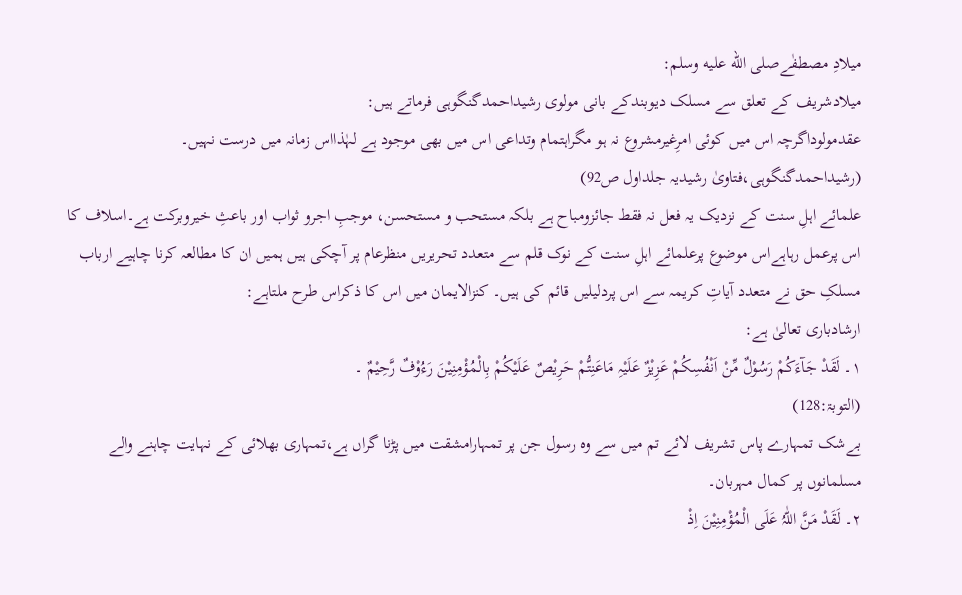میلادِ مصطفٰےصلى الله عليه وسلم:
میلادشریف کے تعلق سے مسلک دیوبندکے بانی مولوی رشیداحمدگنگوہی فرماتے ہیں:
عقدمولوداگرچہ اس میں کوئی امرِغیرمشروع نہ ہو مگراہتمام وتداعی اس میں بھی موجود ہے لہٰذااس زمانہ میں درست نہیں۔
(رشیداحمدگنگوہی،فتاویٰ رشیدیہ جلداول ص92)
علمائے اہلِ سنت کے نزدیک یہ فعل نہ فقط جائزومباح ہے بلکہ مستحب و مستحسن، موجبِ اجرو ثواب اور باعثِ خیروبرکت ہے۔اسلاف کا اس پرعمل رہاہےاس موضوع پرعلمائے اہلِ سنت کے نوک قلم سے متعدد تحریریں منظرعام پر آچکی ہیں ہمیں ان کا مطالعہ کرنا چاہیے ارباب مسلکِ حق نے متعدد آیاتِ کریمہ سے اس پردلیلیں قائم کی ہیں۔ کنزالایمان میں اس کا ذکراس طرح ملتاہے:
ارشادباری تعالیٰ ہے:
۱۔ لَقَدْ جَآءَکُمْ رَسُوْلٌ مِّنْ اَنْفُسِکُمْ عَزِیْزٌ عَلَیْہِ مَاعَنِتُّمْ حَرِیْصٌ عَلَیْکُمْ بِالْمُؤْمِنِیْنَ رَءُوْفٌ رَّحِیْمٌ ۔
(التوبۃ:128)
بےشک تمہارے پاس تشریف لائے تم میں سے وہ رسول جن پر تمہارامشقت میں پڑنا گراں ہے،تمہاری بھلائی کے نہایت چاہنے والے مسلمانوں پر کمال مہربان۔
۲۔ لَقَدْ مَنَّ اللّٰہُ عَلَی الْمُؤْمِنِیْنَ اِذْ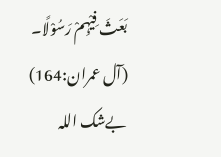بَعَثَ فِیْہِمْ رَسُوْلًا۔
(آل عمران:164)
بےشک اللہ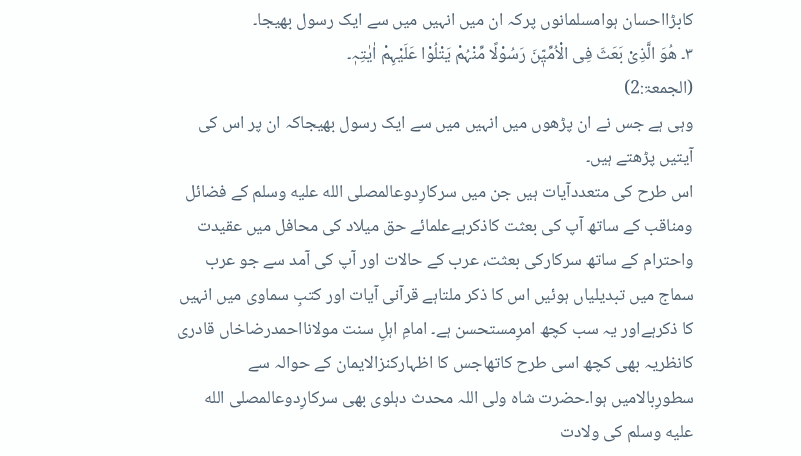کابڑااحسان ہوامسلمانوں پرکہ ان میں انہیں میں سے ایک رسول بھیجا۔
۳۔ ھُوَ الَّذِیْ بَعَثَ فِی الْاُمِّیّٖنَ رَسُوْلًا مِّنْہُمْ یَتْلُوْا عَلَیْہِمْ اٰیٰتِہٖ۔
(الجمعۃ:2)
وہی ہے جس نے ان پڑھوں میں انہیں میں سے ایک رسول بھیجاکہ ان پر اس کی آیتیں پڑھتے ہیں۔
اس طرح کی متعددآیات ہیں جن میں سرکارِدوعالمصلى الله عليه وسلم کے فضائل ومناقب کے ساتھ آپ کی بعثت کاذکرہےعلمائے حق میلاد کی محافل میں عقیدت واحترام کے ساتھ سرکارکی بعثت، عرب کے حالات اور آپ کی آمد سے جو عرب سماج میں تبدیلیاں ہوئیں اس کا ذکر ملتاہے قرآنی آیات اور کتبِ سماوی میں انہیں کا ذکرہےاور یہ سب کچھ امرِمستحسن ہے۔ امامِ اہلِ سنت مولانااحمدرضاخاں قادری کانظریہ بھی کچھ اسی طرح کاتھاجس کا اظہارکنزالایمان کے حوالہ سے سطورِبالامیں ہوا۔حضرت شاہ ولی اللہ محدث دہلوی بھی سرکارِدوعالمصلى الله عليه وسلم کی ولادت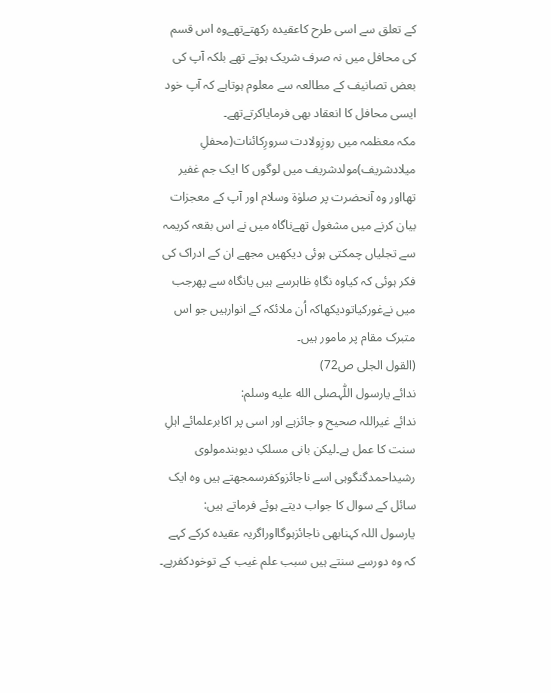کے تعلق سے اسی طرح کاعقیدہ رکھتےتھےوہ اس قسم کی محافل میں نہ صرف شریک ہوتے تھے بلکہ آپ کی بعض تصانیف کے مطالعہ سے معلوم ہوتاہے کہ آپ خود ایسی محافل کا انعقاد بھی فرمایاکرتےتھے۔
مکہ معظمہ میں روزِولادت سرورِکائنات(محفلِ میلادشریف)مولدشریف میں لوگوں کا ایک جم غفیر تھااور وہ آنحضرت پر صلوٰۃ وسلام اور آپ کے معجزات بیان کرنے میں مشغول تھےناگاہ میں نے اس بقعہ کریمہ سے تجلیاں چمکتی ہوئی دیکھیں مجھے ان کے ادراک کی فکر ہوئی کہ کیاوہ نگاہِ ظاہرسے ہیں یانگاہ سے پھرجب میں نےغورکیاتودیکھاکہ اُن ملائکہ کے انوارہیں جو اس متبرک مقام پر مامور ہیں۔
(القول الجلی ص72)
ندائے یارسول اللّٰہصلى الله عليه وسلم:
ندائے غیراللہ صحیح و جائزہے اور اسی پر اکابرعلمائے اہلِ سنت کا عمل ہے۔لیکن بانی مسلکِ دیوبندمولوی رشیداحمدگنگوہی اسے ناجائزوکفرسمجھتے ہیں وہ ایک سائل کے سوال کا جواب دیتے ہوئے فرماتے ہیں:
یارسول اللہ کہنابھی ناجائزہوگااوراگریہ عقیدہ کرکے کہے کہ وہ دورسے سنتے ہیں سبب علم غیب کے توخودکفرہے۔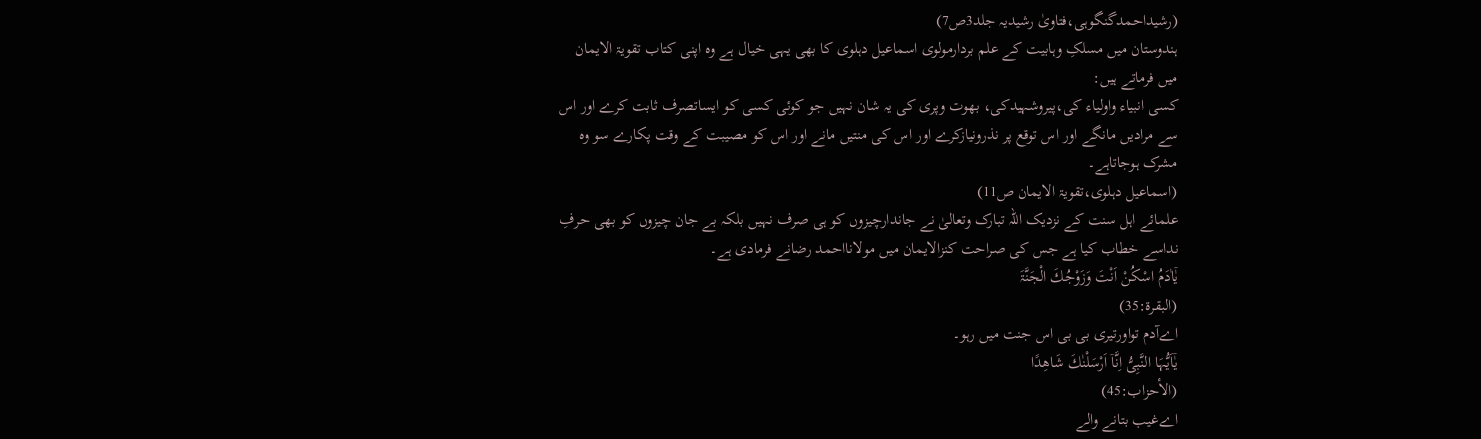(رشیداحمدگنگوہی،فتاویٰ رشیدیہ جلد3ص7)
ہندوستان میں مسلکِ وہابیت کے علم بردارمولوی اسماعیل دہلوی کا بھی یہی خیال ہے وہ اپنی کتاب تقویۃ الایمان میں فرماتے ہیں:
کسی انبیاء واولیاء کی،پیروشہیدکی، بھوت وپری کی یہ شان نہیں جو کوئی کسی کو ایساتصرف ثابت کرے اور اس سے مرادیں مانگے اور اس توقع پر نذرونیازکرے اور اس کی منتیں مانے اور اس کو مصیبت کے وقت پکارے سو وہ مشرک ہوجاتاہے۔
(اسماعیل دہلوی،تقویۃ الایمان ص11)
علمائے اہل سنت کے نزدیک اللہ تبارک وتعالیٰ نے جاندارچیزوں کو ہی صرف نہیں بلکہ بے جان چیزوں کو بھی حرفِ نداسے خطاب کیا ہے جس کی صراحت کنزالایمان میں مولانااحمد رضانے فرمادی ہے۔
یٰۤاٰدَمُ اسْکُنْ اَنْتَ وَزَوْجُكَ الْجَنَّۃَ
(البقرۃ:35)
اےآدم تواورتیری بی بی اس جنت میں رہو۔
یٰۤاَیُّہَا النَّبِیُّ اِنَّاۤ اَرْسَلْنٰكَ شَاھِدًا
(الأحزاب:45)
اےغیب بتانے والے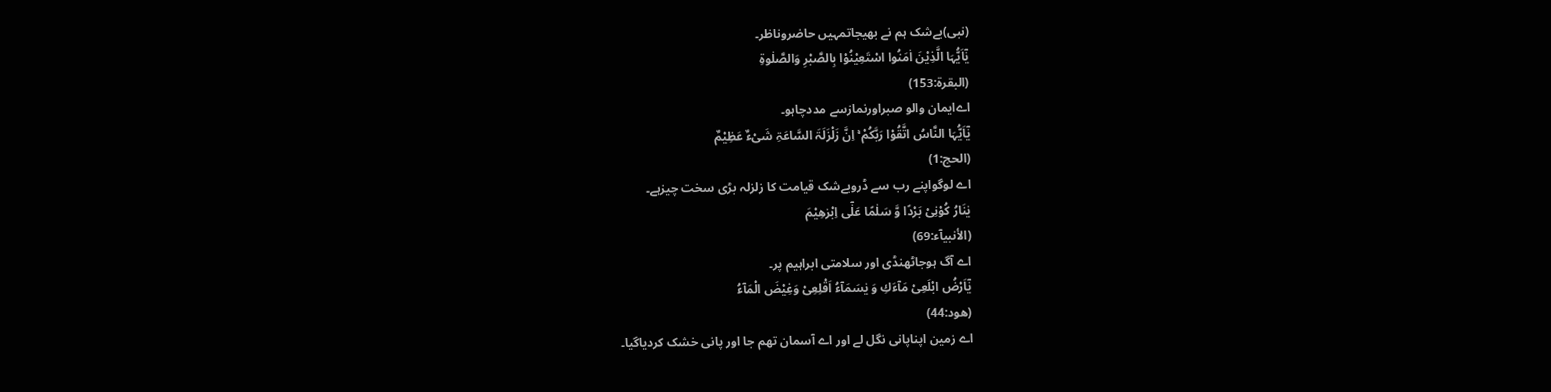(نبی)بےشک ہم نے بھیجاتمہیں حاضروناظر۔
یٰۤاَیُّہَا الَّذِیْنَ اٰمَنُوا اسْتَعِیْنُوْا بِالصَّبْرِ وَالصَّلٰوۃِ
(البقرۃ:153)
اےایمان والو صبراورنمازسے مددچاہو۔
یٰۤاَیُّہَا النَّاسُ اتَّقُوْا رَبَّکُمْ ۚ اِنَّ زَلْزَلَۃَ السَّاعَۃِ شَیْءٌ عَظِیْمٌ
(الحج:1)
اے لوگواپنے رب سے ڈروبےشک قیامت کا زلزلہ بڑی سخت چیزہے۔
یٰنَارُ کُوْنِیْ بَرْدًا وَّ سَلٰمًا عَلٰۤی اِبْرٰھِیْمَ
(الأنبیآء:69)
اے آگ ہوجاٹھنڈی اور سلامتی ابراہیم پر۔
یٰۤاَرْضُ ابْلَعِیْ مَآءَكِ وَ یٰسَمَآءُ اَقْلِعِیْ وَغِیْضَ الْمَآءُ
(ھود:44)
اے زمین اپناپانی نگل لے اور اے آسمان تھم جا اور پانی خشک کردیاگیا۔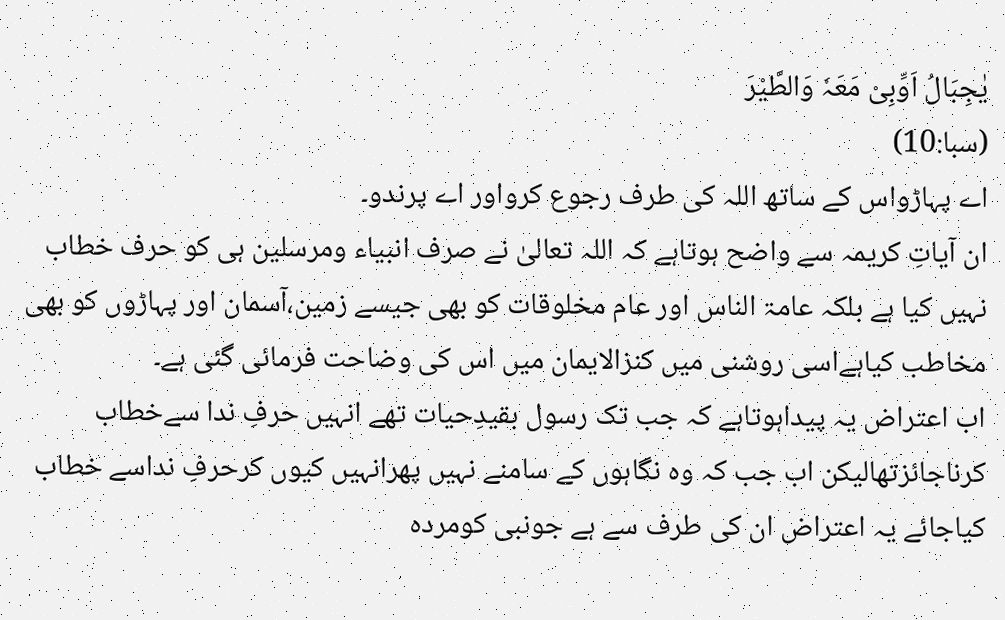یٰجِبَالُ اَوِّبِیْ مَعَہٗ وَالطَّیْرَ
(سبا:10)
اے پہاڑواس کے ساتھ اللہ کی طرف رجوع کرواور اے پرندو۔
ان آیاتِ کریمہ سے واضح ہوتاہے کہ اللہ تعالیٰ نے صرف انبیاء ومرسلین ہی کو حرف خطاب نہیں کیا ہے بلکہ عامۃ الناس اور عام مخلوقات کو بھی جیسے زمین،آسمان اور پہاڑوں کو بھی مخاطب کیاہےاسی روشنی میں کنزالایمان میں اس کی وضاحت فرمائی گئی ہے۔
اب اعتراض یہ پیداہوتاہے کہ جب تک رسول بقیدِحیات تھے انہیں حرفِ ندا سےخطاب کرناجائزتھالیکن اب جب کہ وہ نگاہوں کے سامنے نہیں پھرانہیں کیوں کرحرفِ نداسے خطاب کیاجائے یہ اعتراض ان کی طرف سے ہے جونبی کومردہ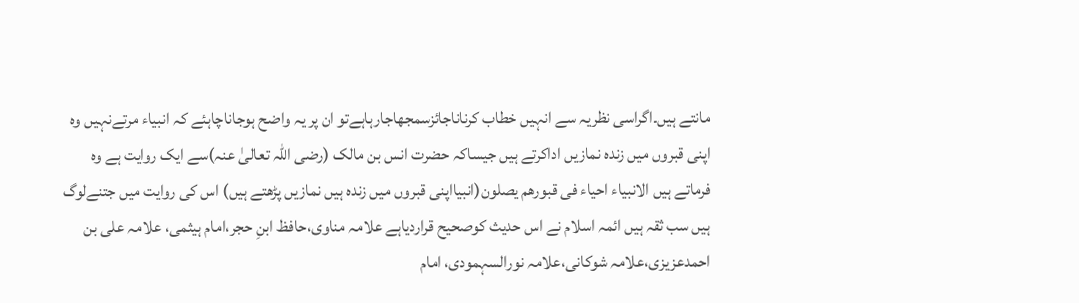مانتے ہیں۔اگراسی نظریہ سے انہیں خطاب کرناناجائزسمجھاجارہاہےتو ان پر یہ واضح ہوجاناچاہئے کہ انبیاء مرتےنہیں وہ اپنی قبروں میں زندہ نمازیں اداکرتے ہیں جیساکہ حضرت انس بن مالک (رضی اللہ تعالیٰ عنہ)سے ایک روایت ہے وہ فرماتے ہیں الانبیاء احیاء فی قبورھم یصلون(انبیااپنی قبروں میں زندہ ہیں نمازیں پڑھتے ہیں) اس کی روایت میں جتنےلوگ ہیں سب ثقہ ہیں ائمہ اسلام نے اس حدیث کوصحیح قراردیاہے علامہ مناوی،حافظ ابنِ حجر،امام ہیثمی، علامہ علی بن احمدعزیزی،علامہ شوکانی،علامہ نورالسہمودی، امام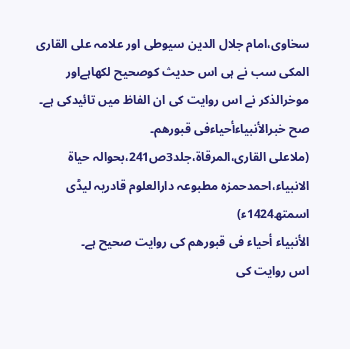سخاوی،امام جلال الدین سیوطی اور علامہ علی القاری المکی سب نے ہی اس حدیث کوصحیح لکھاہےاور موخرالذکر نے اس روایت کی ان الفاظ میں تائیدکی ہے۔
صح خبرالأنبیاءأحیاءفی قبورھم۔
(ملاعلی القاری،المرقاۃ،جلد3ص241،بحوالہ حیاۃ الانبیاء،احمدحمزہ مطبوعہ دارالعلوم قادریہ لیڈی اسمتھ1424ء)
الأنبیاء أحیاء فی قبورھم کی روایت صحیح ہے۔
اس روایت کی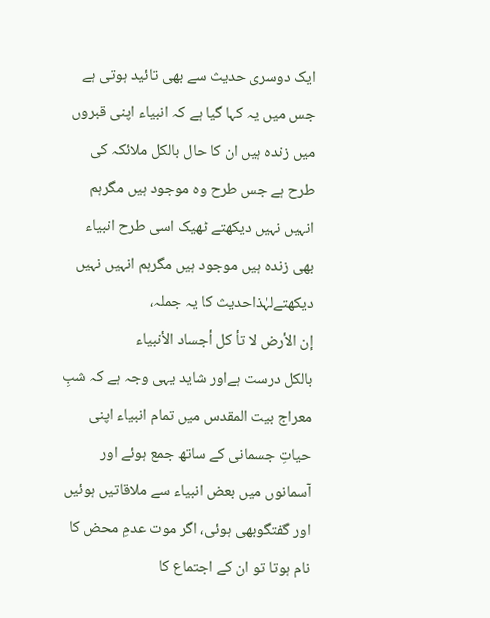ایک دوسری حدیث سے بھی تائید ہوتی ہے جس میں یہ کہا گیا ہے کہ انبیاء اپنی قبروں میں زندہ ہیں ان کا حال بالکل ملائکہ کی طرح ہے جس طرح وہ موجود ہیں مگرہم انہیں نہیں دیکھتے ٹھیک اسی طرح انبیاء بھی زندہ ہیں موجود ہیں مگرہم انہیں نہیں دیکھتےلہٰذاحدیث کا یہ جملہ،
إن الأرض لا تأ کل أجساد الأنبیاء
بالکل درست ہےاور شاید یہی وجہ ہے کہ شبِ معراج بیت المقدس میں تمام انبیاء اپنی حیاتِ جسمانی کے ساتھ جمع ہوئے اور آسمانوں میں بعض انبیاء سے ملاقاتیں ہوئیں اور گفتگوبھی ہوئی، اگر موت عدمِ محض کا نام ہوتا تو ان کے اجتماع کا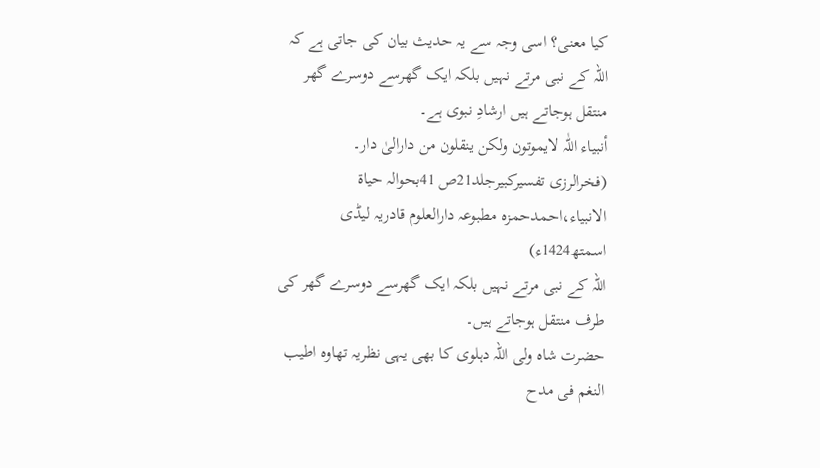کیا معنی؟ اسی وجہ سے یہ حدیث بیان کی جاتی ہے کہ اللہ کے نبی مرتے نہیں بلکہ ایک گھرسے دوسرے گھر منتقل ہوجاتے ہیں ارشادِ نبوی ہے۔
أنبیاء اللّٰہ لایموتون ولکن ینقلون من دارالیٰ دار۔
(فخرالرزی تفسیرکبیرجلد21ص 41بحوالہ حیاۃ الانبیاء،احمدحمزہ مطبوعہ دارالعلوم قادریہ لیڈی اسمتھ1424ء)
اللہ کے نبی مرتے نہیں بلکہ ایک گھرسے دوسرے گھر کی طرف منتقل ہوجاتے ہیں۔
حضرت شاہ ولی اللہ دہلوی کا بھی یہی نظریہ تھاوہ اطیب النغم فی مدح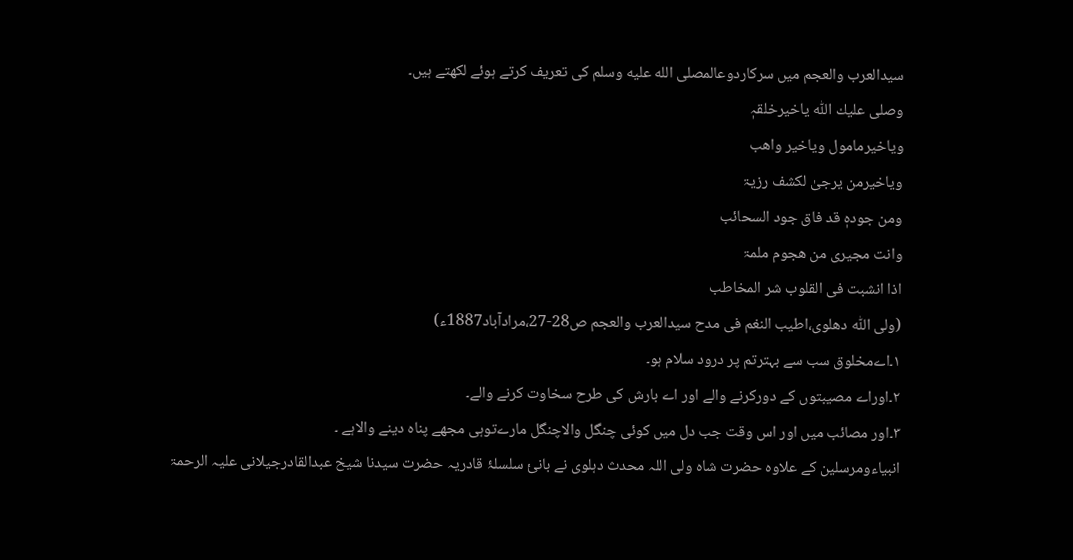سیدالعرب والعجم میں سرکاردوعالمصلى الله عليه وسلم کی تعریف کرتے ہوئے لکھتے ہیں۔
وصلی علیك اللّٰہ یاخیرخلقہٖ
ویاخیرمامول ویاخیر واھب
ویاخیرمن یرجیٰ لکشف رزیۃ
ومن جودہٖ قد فاق جود السحائب
وانت مجیری من ھجوم ملمۃ
اذا انشبت فی القلوب شر المخاطب
(ولی اللّٰہ دھلوی،اطیب النغم فی مدح سیدالعرب والعجم ص28-27،مرادآباد1887ء)
۱۔اےمخلوق سب سے بہترتم پر درود سلام ہو۔
۲۔اوراے مصیبتوں کے دورکرنے والے اور اے بارش کی طرح سخاوت کرنے والے۔
۳۔اور مصائب میں اور اس وقت جب دل میں کوئی چنگل والاچنگل مارےتوہی مجھے پناہ دینے والاہے ۔
انبیاءومرسلین کے علاوہ حضرت شاہ ولی اللہ محدث دہلوی نے بانیٔ سلسلۂ قادریہ حضرت سیدنا شیخ عبدالقادرجیلانی علیہ الرحمۃ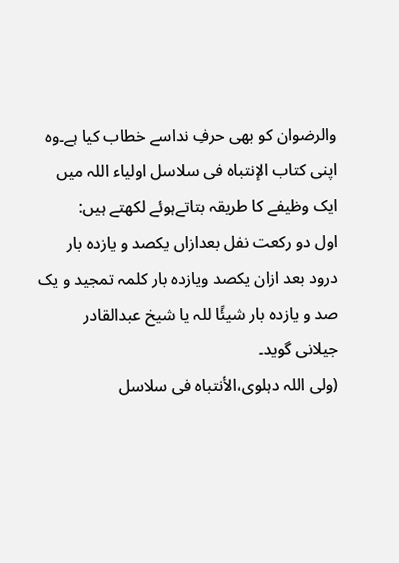والرضوان کو بھی حرفِ نداسے خطاب کیا ہے۔وہ اپنی کتاب الإنتباہ فی سلاسل اولیاء اللہ میں ایک وظیفے کا طریقہ بتاتےہوئے لکھتے ہیں:
اول دو رکعت نفل بعدازاں یکصد و یازدہ بار درود بعد ازان یکصد ویازدہ بار کلمہ تمجید و یک صد و یازدہ بار شیئًا للہ یا شیخ عبدالقادر جیلانی گوید۔
(ولی اللہ دہلوی،الأنتباہ فی سلاسل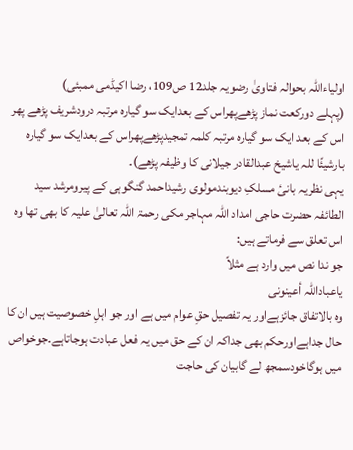اولیاءاللہ بحوالہ فتاویٰ رضویہ جلد12 ص109، رضا اکیڈمی ممبئی)
(پہلے دورکعت نماز پڑھےپھراس کے بعدایک سو گیارہ مرتبہ درودشریف پڑھے پھر اس کے بعد ایک سو گیارہ مرتبہ کلمہ تمجیدپڑھےپھراس کے بعدایک سو گیارہ بارشیئًا للہ یاشیخ عبدالقادر جیلانی کا وظیفہ پڑھے)۔
یہی نظریہ بانیٔ مسلکِ دیوبندمولوی رشیداحمد گنگوہی کے پیرومرشد سید الطائفہ حضرت حاجی امداد اللہ مہاجر مکی رحمۃ اللہ تعالیٰ علیہ کا بھی تھا وہ اس تعلق سے فرماتے ہیں:
جو ندا نص میں وارد ہے مثلاً
یاعباداللّٰہ أعینونی
وہ بالاتفاق جائزہےاور یہ تفصیل حقِ عوام میں ہے اور جو اہلِ خصوصیت ہیں ان کا حال جداہےاورحکم بھی جداکہ ان کے حق میں یہ فعل عبادت ہوجاتاہے۔جوخواص میں ہوگاخودسمجھ لے گابیان کی حاجت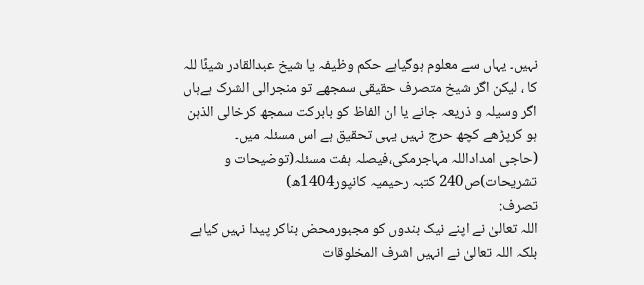نہیں۔ یہاں سے معلوم ہوگیاہے حکم وظیفہ یا شیخ عبدالقادر شیئًا للہ کا ، لیکن اگر شیخ متصرف حقیقی سمجھے تو منجرالی الشرک ہےہاں اگر وسیلہ و ذریعہ جانے یا ان الفاظ کو بابرکت سمجھ کرخالی الذہن ہو کرپڑھے کچھ حرج نہیں یہی تحقیق ہے اس مسئلہ میں۔
(حاجی امداداللہ مہاجرمکی،فیصلہ ہفت مسئلہ(توضیحات و تشریحات)ص240 کتبہ رحیمیہ کانپور1404ھ)
تصرف:
اللہ تعالیٰ نے اپنے نیک بندوں کو مجبورمحض بناکر پیدا نہیں کیاہے بلکہ اللہ تعالیٰ نے انہیں اشرف المخلوقات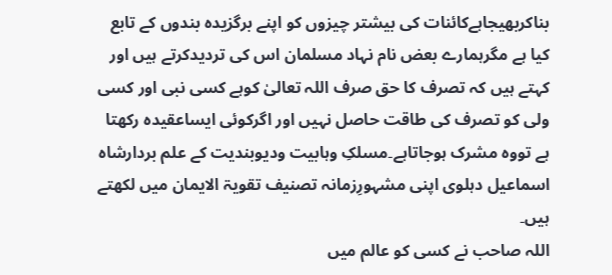بناکربھیجاہےکائنات کی بیشتر چیزوں کو اپنے برگزیدہ بندوں کے تابع کیا ہے مگرہمارے بعض نام نہاد مسلمان اس کی تردیدکرتے ہیں اور کہتے ہیں کہ تصرف کا حق صرف اللہ تعالیٰ کوہے کسی نبی اور کسی ولی کو تصرف کی طاقت حاصل نہیں اور اگرکوئی ایساعقیدہ رکھتا ہے تووہ مشرک ہوجاتاہے۔مسلکِ وہابیت ودیوبندیت کے علم بردارشاہ اسماعیل دہلوی اپنی مشہورِزمانہ تصنیف تقویۃ الایمان میں لکھتے ہیں۔
اللہ صاحب نے کسی کو عالم میں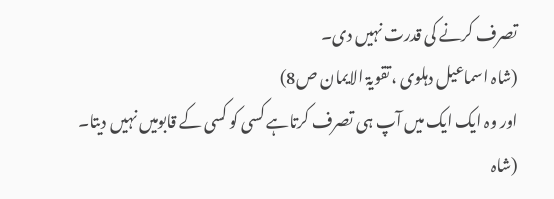تصرف کرنے کی قدرت نہیں دی۔
(شاہ اسماعیل دہلوی ،تقویۃ الایمان ص8)
اور وہ ایک ایک میں آپ ہی تصرف کرتاہے کسی کو کسی کے قابومیں نہیں دیتا۔
(شاہ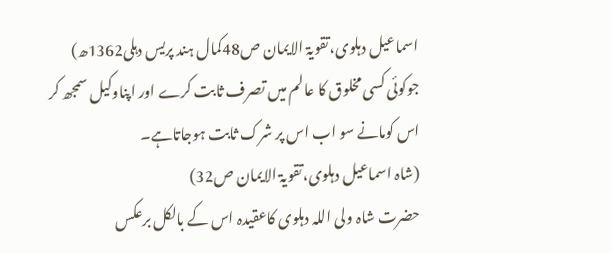اسماعیل دہلوی،تقویۃ الایمان ص48کمال ہند پریس دہلی1362ھ)
جوکوئی کسی مخلوق کا عالم میں تصرف ثابت کرے اور اپناوکیل سمجھ کر اس کومانے سو اب اس پر شرک ثابت ہوجاتاہے۔
(شاہ اسماعیل دہلوی،تقویۃ الایمان ص32)
حضرت شاہ ولی اللہ دہلوی کاعقیدہ اس کے بالکل برعکس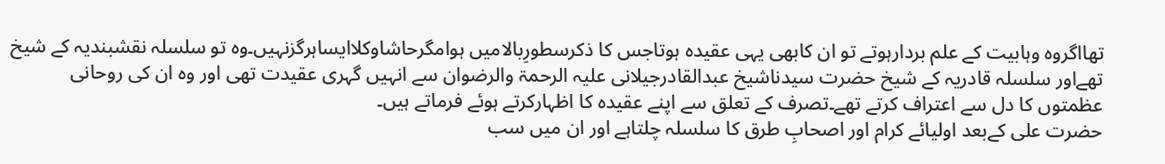تھااگروہ وہابیت کے علم بردارہوتے تو ان کابھی یہی عقیدہ ہوتاجس کا ذکرسطورِبالامیں ہوامگرحاشاوکلاایساہرگزنہیں۔وہ تو سلسلہ نقشبندیہ کے شیخ تھےاور سلسلہ قادریہ کے شیخ حضرت سیدناشیخ عبدالقادرجیلانی علیہ الرحمۃ والرضوان سے انہیں گہری عقیدت تھی اور وہ ان کی روحانی عظمتوں کا دل سے اعتراف کرتے تھے۔تصرف کے تعلق سے اپنے عقیدہ کا اظہارکرتے ہوئے فرماتے ہیں۔
حضرت علی کےبعد اولیائے کرام اور اصحابِ طرق کا سلسلہ چلتاہے اور ان میں سب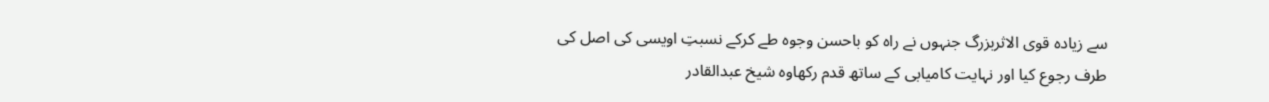سے زیادہ قوی الاثربزرگ جنہوں نے راہ کو باحسن وجوہ طے کرکے نسبتِ اویسی کی اصل کی طرف رجوع کیا اور نہایت کامیابی کے ساتھ قدم رکھاوہ شیخ عبدالقادر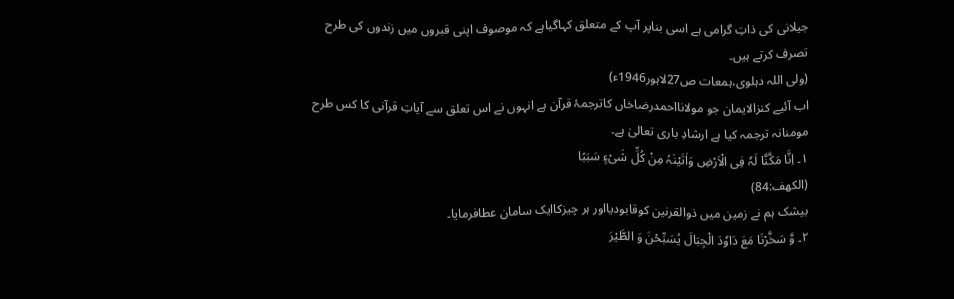جیلانی کی ذاتِ گرامی ہے اسی بناپر آپ کے متعلق کہاگیاہے کہ موصوف اپنی قبروں میں زندوں کی طرح تصرف کرتے ہیں۔
(ولی اللہ دہلوی،ہمعات ص27لاہور1946ء)
اب آئیے کنزالایمان جو مولانااحمدرضاخاں کاترجمۂ قرآن ہے انہوں نے اس تعلق سے آیاتِ قرآنی کا کس طرح مومنانہ ترجمہ کیا ہے ارشادِ باری تعالیٰ ہے۔
۱۔ اِنَّا مَکَّنَّا لَہٗ فِی الْاَرْضِ وَاٰتَیْنٰہُ مِنْ کُلِّ شَیْءٍ سَبَبًا
(الکھف:84)
بیشک ہم نے زمین میں ذوالقرنین کوقابودیااور ہر چیزکاایک سامان عطافرمایا۔
۲۔ وَّ سَخَّرْنَا مَعَ دَاوٗدَ الْجِبَالَ یُسَبِّحْنَ وَ الطَّیْرَ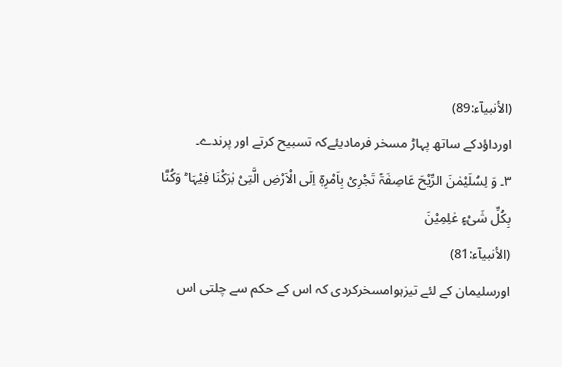(الأنبیآء:89)
اورداؤدکے ساتھ پہاڑ مسخر فرمادیئےکہ تسبیح کرتے اور پرندے۔
۳۔ وَ لِسُلَیْمٰنَ الرِّیْحَ عَاصِفَۃً تَجْرِیْ بِاَمْرِہٖۤ اِلَی الْاَرْضِ الَّتِیْ بٰرَکْنَا فِیْہَا ؕ وَکُنَّا بِکُلِّ شَیْءٍ عٰلِمِیْنَ
(الأنبیآء:81)
اورسلیمان کے لئے تیزہوامسخرکردی کہ اس کے حکم سے چلتی اس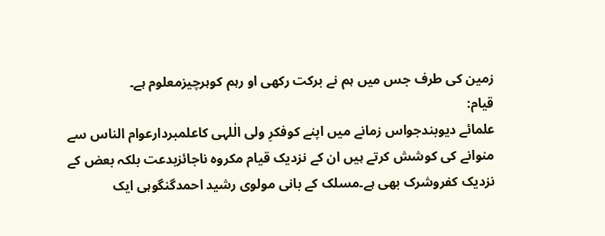زمین کی طرف جس میں ہم نے برکت رکھی او رہم کوہرچیزمعلوم ہے۔
قیام:
علمائے دیوبندجواس زمانے میں اپنے کوفکرِ ولی الٰلہی کاعلمبردارعوام الناس سے منوانے کی کوشش کرتے ہیں ان کے نزدیک قیام مکروہ ناجائزبدعت بلکہ بعض کے نزدیک کفروشرک بھی ہے۔مسلک کے بانی مولوی رشید احمدگنگوہی ایک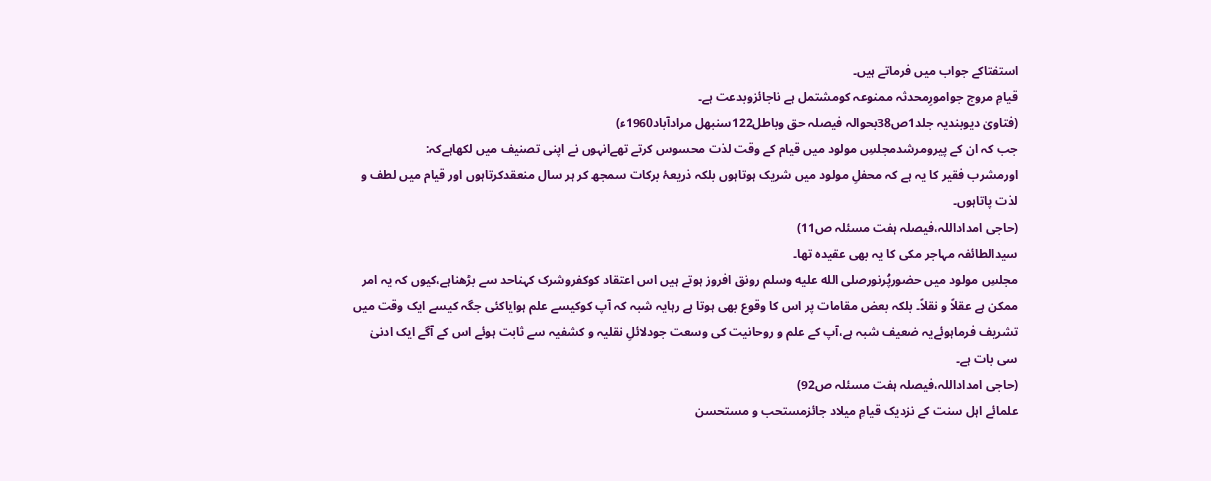استفتاکے جواب میں فرماتے ہیں۔
قیامِ مروج جوامورِمحدثہ ممنوعہ کومشتمل ہے ناجائزوبدعت ہے۔
(فتاویٰ دیوبندیہ جلد1ص38بحوالہ فیصلہ حق وباطل122سنبھل مرادآباد1960ء)
جب کہ ان کے پیرومرشدمجلسِ مولود میں قیام کے وقت لذت محسوس کرتے تھےانہوں نے اپنی تصنیف میں لکھاہےکہ:
اورمشرب فقیر کا یہ ہے کہ محفلِ مولود میں شریک ہوتاہوں بلکہ ذریعۂ برکات سمجھ کر ہر سال منعقدکرتاہوں اور قیام میں لطف و لذت پاتاہوں۔
(حاجی امداداللہ،فیصلہ ہفت مسئلہ ص11)
سیدالطائفہ مہاجر مکی کا یہ بھی عقیدہ تھا۔
مجلسِ مولود میں حضورپُرنورصلى الله عليه وسلم رونق افروز ہوتے ہیں اس اعتقاد کوکفروشرک کہناحد سے بڑھناہے،کیوں کہ یہ امر ممکن ہے عقلاً و نقلاً۔ بلکہ بعض مقامات پر اس کا وقوع بھی ہوتا ہے رہایہ شبہ کہ آپ کوکیسے علم ہوایاکئی جگہ کیسے ایک وقت میں تشریف فرماہوئےیہ ضعیف شبہ ہے،آپ کے علم و روحانیت کی وسعت جودلائلِ نقلیہ و کشفیہ سے ثابت ہوئے اس کے آگے ایک ادنیٰ سی بات ہے۔
(حاجی امداداللہ،فیصلہ ہفت مسئلہ ص92)
علمائے اہل سنت کے نزدیک قیامِ میلاد جائزمستحب و مستحسن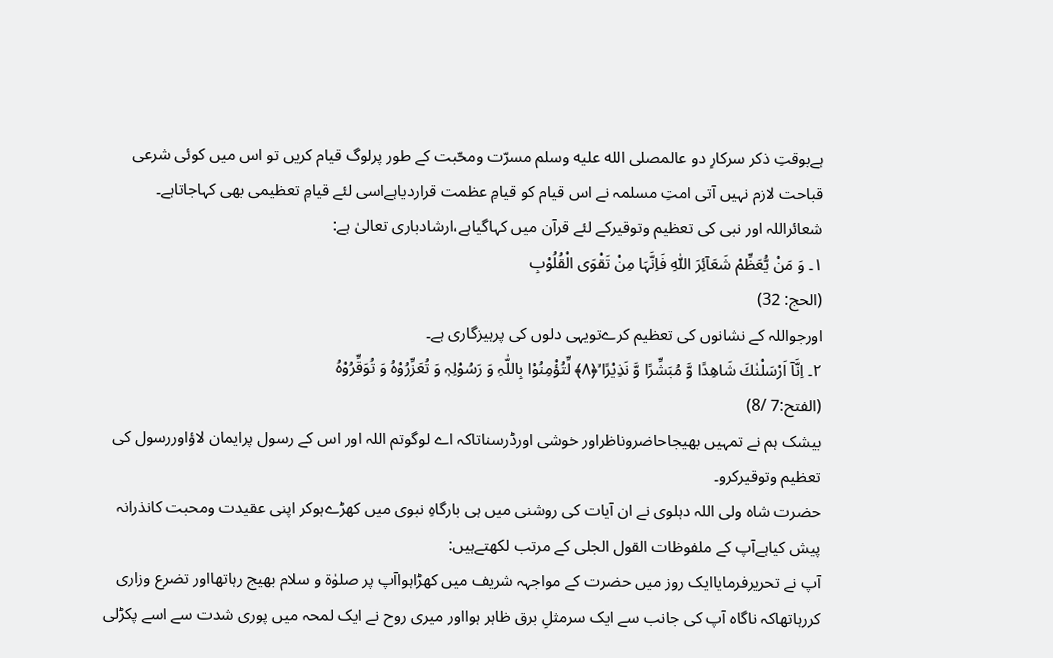ہےبوقتِ ذکر سرکارِ دو عالمصلى الله عليه وسلم مسرّت ومحّبت کے طور پرلوگ قیام کریں تو اس میں کوئی شرعی قباحت لازم نہیں آتی امتِ مسلمہ نے اس قیام کو قیامِ عظمت قراردیاہےاسی لئے قیامِ تعظیمی بھی کہاجاتاہے۔ شعائراللہ اور نبی کی تعظیم وتوقیرکے لئے قرآن میں کہاگیاہے،ارشادباری تعالیٰ ہے:
۱۔ وَ مَنْ یُّعَظِّمْ شَعَآئِرَ اللّٰہِ فَاِنَّہَا مِنْ تَقْوَی الْقُلُوْبِ
(الحج: 32)
اورجواللہ کے نشانوں کی تعظیم کرےتویہی دلوں کی پرہیزگاری ہے۔
۲۔ اِنَّاۤ اَرْسَلْنٰكَ شَاھِدًا وَّ مُبَشِّرًا وَّ نَذِیْرًا ۙ﴿۸﴾ لِّتُؤْمِنُوْا بِاللّٰہِ وَ رَسُوْلِہٖ وَ تُعَزِّرُوْہُ وَ تُوَقِّرُوْہُ
(الفتح:7 /8)
بیشک ہم نے تمہیں بھیجاحاضروناظراور خوشی اورڈرسناتاکہ اے لوگوتم اللہ اور اس کے رسول پرایمان لاؤاوررسول کی تعظیم وتوقیرکرو۔
حضرت شاہ ولی اللہ دہلوی نے ان آیات کی روشنی میں ہی بارگاہِ نبوی میں کھڑےہوکر اپنی عقیدت ومحبت کانذرانہ پیش کیاہےآپ کے ملفوظات القول الجلی کے مرتب لکھتےہیں:
آپ نے تحریرفرمایاایک روز میں حضرت کے مواجہہ شریف میں کھڑاہواآپ پر صلوٰۃ و سلام بھیج رہاتھااور تضرع وزاری کررہاتھاکہ ناگاہ آپ کی جانب سے ایک سرمثلِ برق ظاہر ہوااور میری روح نے ایک لمحہ میں پوری شدت سے اسے پکڑلی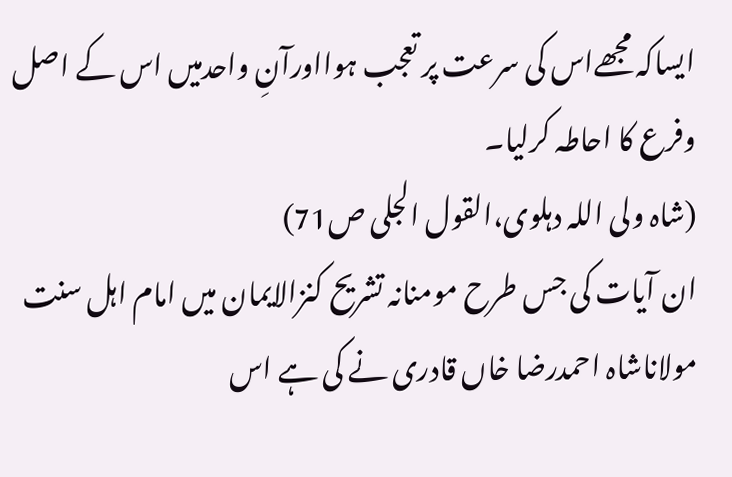ایساکہ مجھےاس کی سرعت پر تعجب ہوااورآنِ واحدمیں اس کے اصل وفرع کا احاطہ کرلیا۔
(شاہ ولی اللہ دہلوی،القول الجلی ص71)
ان آیات کی جس طرح مومنانہ تشریح کنزالایمان میں امام اہل سنت مولاناشاہ احمدرضا خاں قادری نے کی ہے اس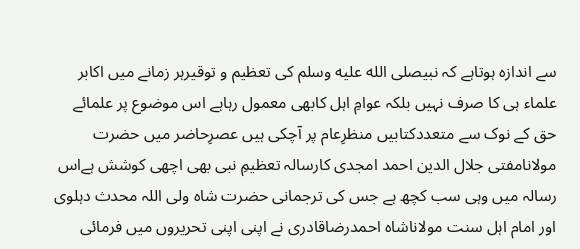سے اندازہ ہوتاہے کہ نبیصلى الله عليه وسلم کی تعظیم و توقیرہر زمانے میں اکابر علماء ہی کا صرف نہیں بلکہ عوامِ اہل کابھی معمول رہاہے اس موضوع پر علمائے حق کے نوک سے متعددکتابیں منظرِعام پر آچکی ہیں عصرِحاضر میں حضرت مولانامفتی جلال الدین احمد امجدی کارسالہ تعظیمِ نبی بھی اچھی کوشش ہےاس رسالہ میں وہی سب کچھ ہے جس کی ترجمانی حضرت شاہ ولی اللہ محدث دہلوی اور امام اہل سنت مولاناشاہ احمدرضاقادری نے اپنی اپنی تحریروں میں فرمائی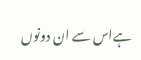ہےاس سے ان دونوں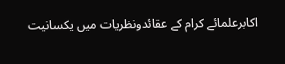اکابرعلمائے کرام کے عقائدونظریات میں یکسانیت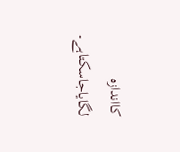کااندازہ لگایاجاسکتاہے۔